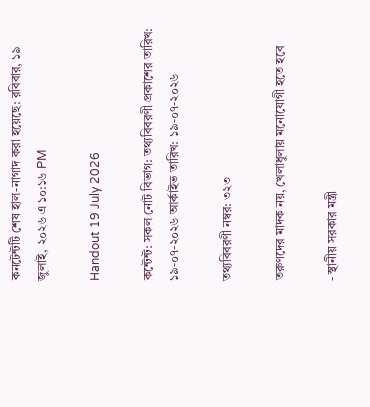কনটেন্টটি শেষ হাল-নাগাদ করা হয়েছে: রবিবার, ১৯ জুলাই, ২০২৬ এ ১০:১৬ PM

Handout 19 July 2026

কন্টেন্ট: সকল নোট বিভাগ: তথ্যবিবরণী প্রকাশের তারিখ: ১৯-০৭-২০২৬ আর্কাইভ তারিখ: ১৯-০৭-২০২৬

তথ্যবিবরণী নম্বর: ৩২৩

তরুণদের মাদক নয়, খেলাধুলায় মনোযোগী হতে হবে

- স্থানীয় সরকার মন্ত্রী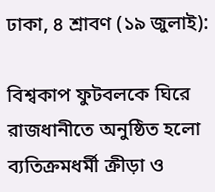ঢাকা, ৪ শ্রাবণ (১৯ জুলাই):

বিশ্বকাপ ফুটবলকে ঘিরে রাজধানীতে অনুষ্ঠিত হলো ব্যতিক্রমধর্মী ক্রীড়া ও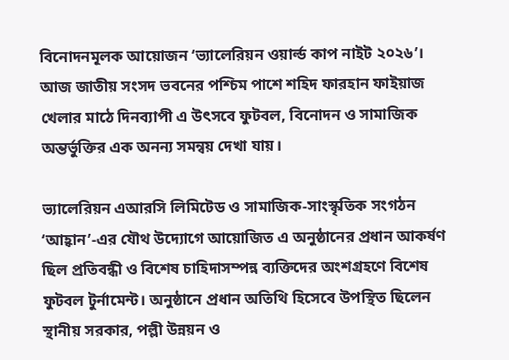বিনোদনমূলক আয়োজন ‘ভ্যালেরিয়ন ওয়ার্ল্ড কাপ নাইট ২০২৬’। আজ জাতীয় সংসদ ভবনের পশ্চিম পাশে শহিদ ফারহান ফাইয়াজ খেলার মাঠে দিনব্যাপী এ উৎসবে ফুটবল, বিনোদন ও সামাজিক অন্তর্ভুক্তির এক অনন্য সমন্বয় দেখা যায়।

ভ্যালেরিয়ন এআরসি লিমিটেড ও সামাজিক-সাংস্কৃতিক সংগঠন ‘আহ্বান’-এর যৌথ উদ্যোগে আয়োজিত এ অনুষ্ঠানের প্রধান আকর্ষণ ছিল প্রতিবন্ধী ও বিশেষ চাহিদাসম্পন্ন ব্যক্তিদের অংশগ্রহণে বিশেষ ফুটবল টুর্নামেন্ট। অনুষ্ঠানে প্রধান অতিথি হিসেবে উপস্থিত ছিলেন স্থানীয় সরকার, পল্লী উন্নয়ন ও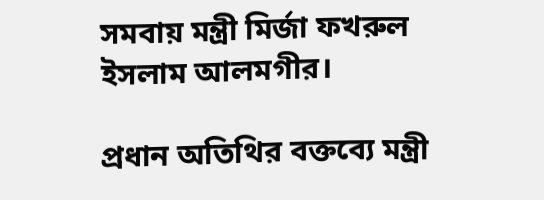সমবায় মন্ত্রী মির্জা ফখরুল ইসলাম আলমগীর।

প্রধান অতিথির বক্তব্যে মন্ত্রী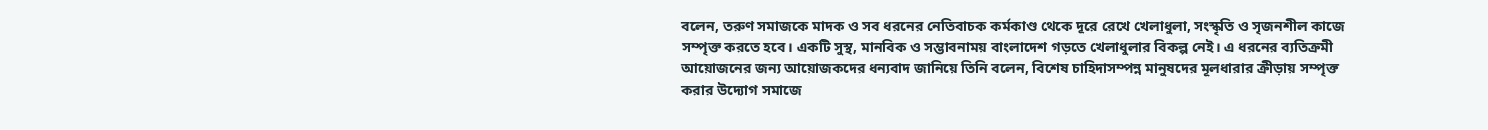বলেন, তরুণ সমাজকে মাদক ও সব ধরনের নেতিবাচক কর্মকাণ্ড থেকে দূরে রেখে খেলাধুলা, সংস্কৃতি ও সৃজনশীল কাজে সম্পৃক্ত করতে হবে। একটি সুস্থ, মানবিক ও সম্ভাবনাময় বাংলাদেশ গড়তে খেলাধুলার বিকল্প নেই। এ ধরনের ব্যতিক্রমী আয়োজনের জন্য আয়োজকদের ধন্যবাদ জানিয়ে তিনি বলেন, বিশেষ চাহিদাসম্পন্ন মানুষদের মূলধারার ক্রীড়ায় সম্পৃক্ত করার উদ্যোগ সমাজে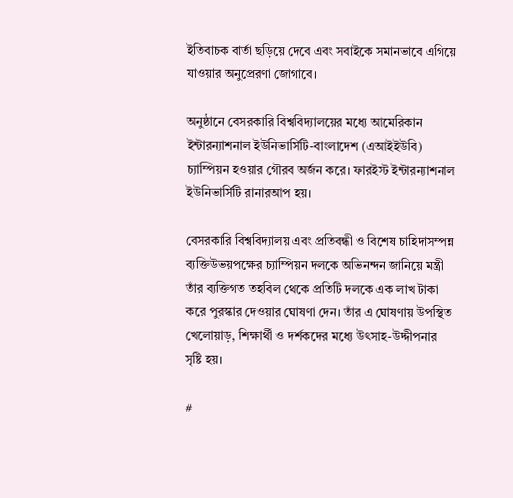ইতিবাচক বার্তা ছড়িয়ে দেবে এবং সবাইকে সমানভাবে এগিয়ে যাওয়ার অনুপ্রেরণা জোগাবে।

অনুষ্ঠানে বেসরকারি বিশ্ববিদ্যালয়ের মধ্যে আমেরিকান ইন্টারন্যাশনাল ইউনিভার্সিটি-বাংলাদেশ (এআইইউবি) চ্যাম্পিয়ন হওয়ার গৌরব অর্জন করে। ফারইস্ট ইন্টারন্যাশনাল ইউনিভার্সিটি রানারআপ হয়।

বেসরকারি বিশ্ববিদ্যালয় এবং প্রতিবন্ধী ও বিশেষ চাহিদাসম্পন্ন ব্যক্তিউভয়পক্ষের চ্যাম্পিয়ন দলকে অভিনন্দন জানিয়ে মন্ত্রী তাঁর ব্যক্তিগত তহবিল থেকে প্রতিটি দলকে এক লাখ টাকা করে পুরস্কার দেওয়ার ঘোষণা দেন। তাঁর এ ঘোষণায় উপস্থিত খেলোয়াড়, শিক্ষার্থী ও দর্শকদের মধ্যে উৎসাহ-উদ্দীপনার সৃষ্টি হয়।

#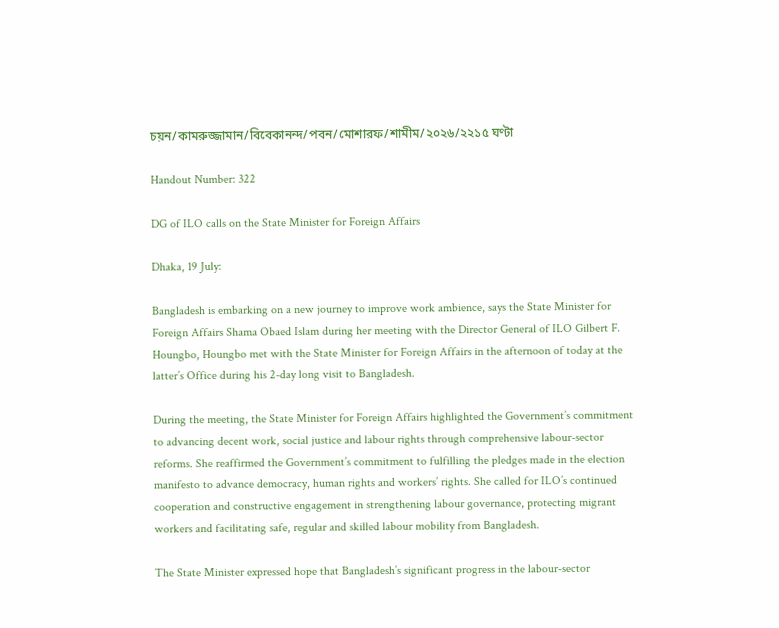চয়ন/কামরুজ্জামান/বিবেকানন্দ/পবন/মোশারফ/শামীম/২০২৬/২২১৫ ঘণ্টা

Handout Number: 322

DG of ILO calls on the State Minister for Foreign Affairs

Dhaka, 19 July:

Bangladesh is embarking on a new journey to improve work ambience, says the State Minister for Foreign Affairs Shama Obaed Islam during her meeting with the Director General of ILO Gilbert F. Houngbo, Houngbo met with the State Minister for Foreign Affairs in the afternoon of today at the latter’s Office during his 2-day long visit to Bangladesh.

During the meeting, the State Minister for Foreign Affairs highlighted the Government’s commitment to advancing decent work, social justice and labour rights through comprehensive labour-sector reforms. She reaffirmed the Government’s commitment to fulfilling the pledges made in the election manifesto to advance democracy, human rights and workers’ rights. She called for ILO’s continued cooperation and constructive engagement in strengthening labour governance, protecting migrant workers and facilitating safe, regular and skilled labour mobility from Bangladesh.

The State Minister expressed hope that Bangladesh’s significant progress in the labour-sector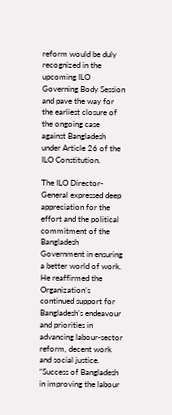reform would be duly recognized in the upcoming ILO Governing Body Session and pave the way for the earliest closure of the ongoing case against Bangladesh under Article 26 of the ILO Constitution.

The ILO Director-General expressed deep appreciation for the effort and the political commitment of the Bangladesh Government in ensuring a better world of work. He reaffirmed the Organization’s continued support for Bangladesh’s endeavour and priorities in advancing labour-sector reform, decent work and social justice. “Success of Bangladesh in improving the labour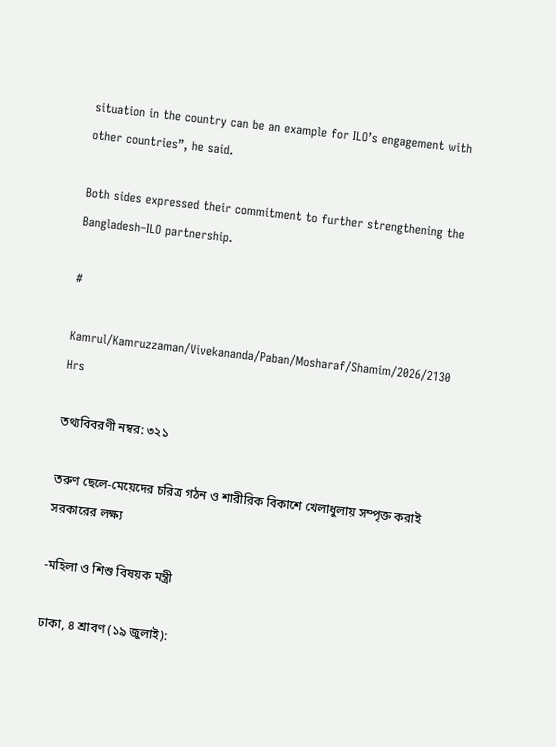situation in the country can be an example for ILO’s engagement with other countries”, he said.

Both sides expressed their commitment to further strengthening the Bangladesh–ILO partnership.

#

Kamrul/Kamruzzaman/Vivekananda/Paban/Mosharaf/Shamim/2026/2130 Hrs

তথ্যবিবরণী নম্বর: ৩২১

তরুণ ছেলে-মেয়েদের চরিত্র গঠন ও শারীরিক বিকাশে খেলাধুলায় সম্পৃক্ত করাই সরকারের লক্ষ্য

-মহিলা ও শিশু বিষয়ক মন্ত্রী

ঢাকা, ৪ শ্রাবণ (১৯ জুলাই):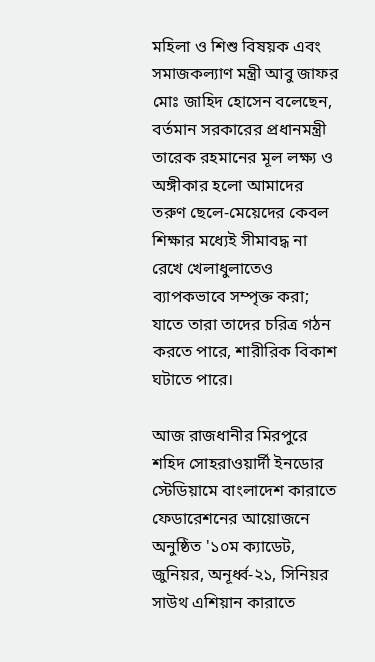মহিলা ও শিশু বিষয়ক এবং সমাজকল্যাণ মন্ত্রী আবু জাফর মোঃ জাহিদ হোসেন বলেছেন, বর্তমান সরকারের প্রধানমন্ত্রী তারেক রহমানের মূল লক্ষ্য ও অঙ্গীকার হলো আমাদের তরুণ ছেলে-মেয়েদের কেবল শিক্ষার মধ্যেই সীমাবদ্ধ না রেখে খেলাধুলাতেও ব্যাপকভাবে সম্পৃক্ত করা; যাতে তারা তাদের চরিত্র গঠন করতে পারে, শারীরিক বিকাশ ঘটাতে পারে।

আজ রাজধানীর মিরপুরে শহিদ সোহরাওয়ার্দী ইনডোর স্টেডিয়ামে বাংলাদেশ কারাতে ফেডারেশনের আয়োজনে অনুষ্ঠিত '১০ম ক্যাডেট, জুনিয়র, অনূর্ধ্ব-২১, সিনিয়র সাউথ এশিয়ান কারাতে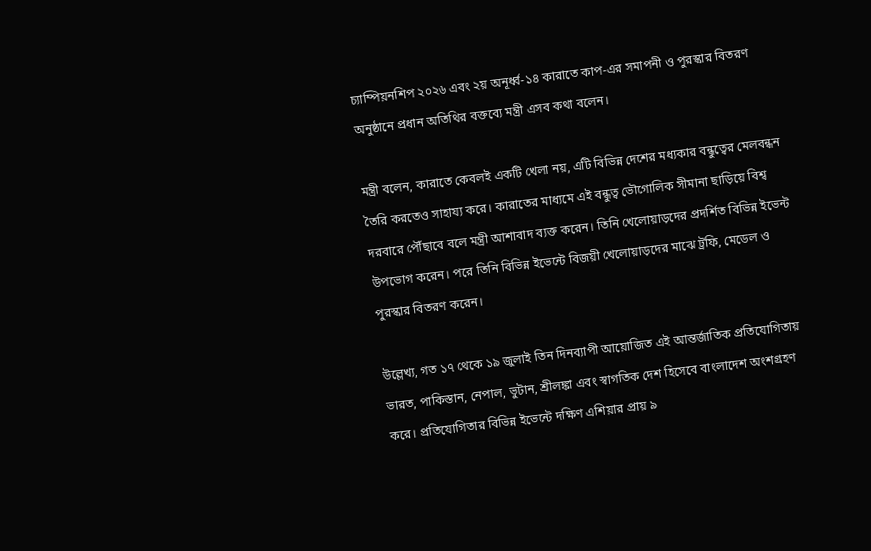চ্যাম্পিয়নশিপ ২০২৬ এবং ২য় অনূর্ধ্ব-১৪ কারাতে কাপ-এর সমাপনী ও পুরস্কার বিতরণ অনুষ্ঠানে প্রধান অতিথির বক্তব্যে মন্ত্রী এসব কথা বলেন।

মন্ত্রী বলেন, কারাতে কেবলই একটি খেলা নয়, এটি বিভিন্ন দেশের মধ্যকার বন্ধুত্বের মেলবন্ধন তৈরি করতেও সাহায্য করে। কারাতের মাধ্যমে এই বন্ধুত্ব ভৌগোলিক সীমানা ছাড়িয়ে বিশ্ব দরবারে পৌঁছাবে বলে মন্ত্রী আশাবাদ ব্যক্ত করেন। তিনি খেলোয়াড়দের প্রদর্শিত বিভিন্ন ইভেন্ট উপভোগ করেন। পরে তিনি বিভিন্ন ইভেন্টে বিজয়ী খেলোয়াড়দের মাঝে ট্রফি, মেডেল ও পুরস্কার বিতরণ করেন।

উল্লেখ্য, গত ১৭ থেকে ১৯ জুলাই তিন দিনব্যাপী আয়োজিত এই আন্তর্জাতিক প্রতিযোগিতায় ভারত, পাকিস্তান, নেপাল, ভুটান, শ্রীলঙ্কা এবং স্বাগতিক দেশ হিসেবে বাংলাদেশ অংশগ্রহণ করে। প্রতিযোগিতার বিভিন্ন ইভেন্টে দক্ষিণ এশিয়ার প্রায় ৯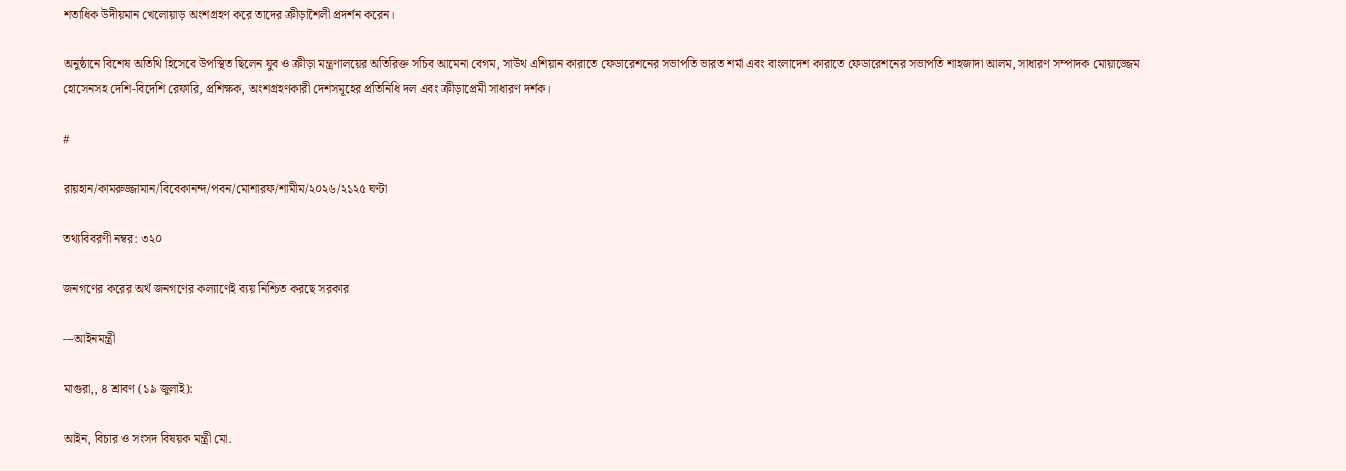শতাধিক উদীয়মান খেলোয়াড় অংশগ্রহণ করে তাদের ক্রীড়াশৈলী প্রদর্শন করেন।

অনুষ্ঠানে বিশেষ অতিথি হিসেবে উপস্থিত ছিলেন যুব ও ক্রীড়া মন্ত্রণালয়ের অতিরিক্ত সচিব আমেনা বেগম, সাউথ এশিয়ান কারাতে ফেডারেশনের সভাপতি ভারত শর্মা এবং বাংলাদেশ কারাতে ফেডারেশনের সভাপতি শাহজাদা আলম, সাধারণ সম্পাদক মোয়াজ্জেম হোসেনসহ দেশি-বিদেশি রেফারি, প্রশিক্ষক, অংশগ্রহণকারী দেশসমূহের প্রতিনিধি দল এবং ক্রীড়াপ্রেমী সাধারণ দর্শক।

#

রায়হান/কামরুজ্জামান/বিবেকানন্দ/পবন/মোশারফ/শামীম/২০২৬/২১২৫ ঘণ্টা

তথ্যবিবরণী নম্বর: ৩২০

জনগণের করের অর্থ জনগণের কল্যাণেই ব্যয় নিশ্চিত করছে সরকার

---আইনমন্ত্রী

মাগুরা,, ৪ শ্রাবণ (১৯ জুলাই):

আইন, বিচার ও সংসদ বিষয়ক মন্ত্রী মো.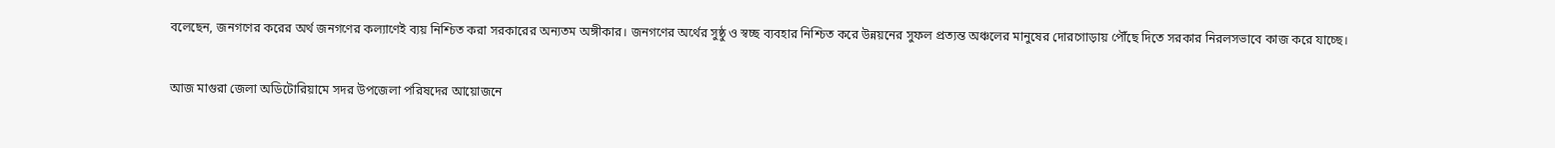বলেছেন, জনগণের করের অর্থ জনগণের কল্যাণেই ব্যয় নিশ্চিত করা সরকারের অন্যতম অঙ্গীকার। জনগণের অর্থের সুষ্ঠু ও স্বচ্ছ ব্যবহার নিশ্চিত করে উন্নয়নের সুফল প্রত্যন্ত অঞ্চলের মানুষের দোরগোড়ায় পৌঁছে দিতে সরকার নিরলসভাবে কাজ করে যাচ্ছে।

আজ মাগুরা জেলা অডিটোরিয়ামে সদর উপজেলা পরিষদের আয়োজনে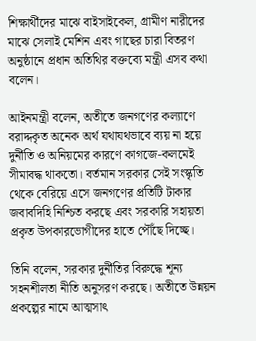শিক্ষার্থীদের মাঝে বাইসাইকেল, গ্রামীণ নারীদের মাঝে সেলাই মেশিন এবং গাছের চারা বিতরণ অনুষ্ঠানে প্রধান অতিথির বক্তব্যে মন্ত্রী এসব কথা বলেন।

আইনমন্ত্রী বলেন, অতীতে জনগণের কল্যাণে বরাদ্দকৃত অনেক অর্থ যথাযথভাবে ব্যয় না হয়ে দুর্নীতি ও অনিয়মের কারণে কাগজে-কলমেই সীমাবদ্ধ থাকতো। বর্তমান সরকার সেই সংস্কৃতি থেকে বেরিয়ে এসে জনগণের প্রতিটি টাকার জবাবদিহি নিশ্চিত করছে এবং সরকারি সহায়তা প্রকৃত উপকারভোগীদের হাতে পৌঁছে দিচ্ছে।

তিনি বলেন, সরকার দুর্নীতির বিরুদ্ধে শূন্য সহনশীলতা নীতি অনুসরণ করছে। অতীতে উন্নয়ন প্রকল্পের নামে আত্মসাৎ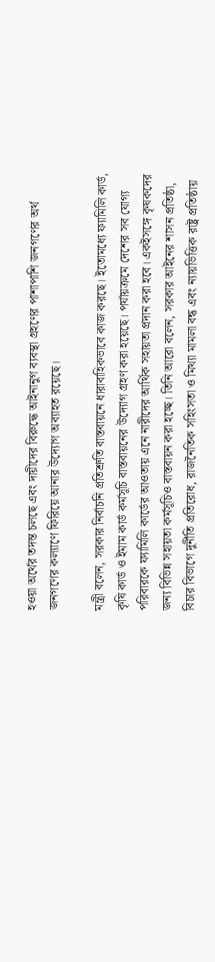হওয়া অর্থের তদন্ত চলছে এবং দায়ীদের বিরুদ্ধে আইনানুগ ব্যবস্থা গ্রহণের পাশাপাশি জনগণের অর্থ জনগণের কল্যাণে ফিরিয়ে আনার উদ্যোগ অব্যাহত রয়েছে।

মন্ত্রী বলেন, সরকার নির্বাচনি প্রতিশ্রুতি বাস্তবায়নে ধারাবাহিকভাবে কাজ করছে। ইতোমধ্যে ফ্যামিলি কার্ড, কৃষি কার্ড ও ইমাম কার্ড কর্মসূচি বাস্তবায়নের উদ্যোগ গ্রহণ করা হয়েছে। পর্যায়ক্রমে দেশের সব যোগ্য পরিবারকে ফ্যামিলি কার্ডের আওতায় এনে নারীদের আর্থিক সহায়তা প্রদান করা হবে। একইসঙ্গে কৃষকদের জন্য বিভিন্ন সহায়তা কর্মসূচিও বাস্তবায়ন করা হচ্ছে। তিনি আরো বলেন, সরকার আইনের শাসন প্রতিষ্ঠা, বিচার বিভাগে দুর্নীতি প্রতিরোধ, রাজনৈতিক সহিংসতা ও মিথ্যা মামলা বন্ধ এবং ন্যায়ভিত্তিক রাষ্ট্র প্রতিষ্ঠায়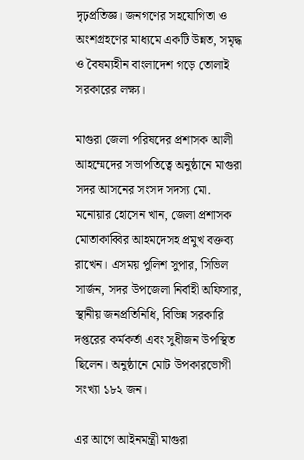দৃঢ়প্রতিজ্ঞ। জনগণের সহযোগিতা ও অংশগ্রহণের মাধ্যমে একটি উন্নত, সমৃদ্ধ ও বৈষম্যহীন বাংলাদেশ গড়ে তোলাই সরকারের লক্ষ্য।

মাগুরা জেলা পরিষদের প্রশাসক আলী আহম্মেদের সভাপতিত্বে অনুষ্ঠানে মাগুরা সদর আসনের সংসদ সদস্য মো. মনোয়ার হোসেন খান, জেলা প্রশাসক মোতাকাব্বির আহমদেসহ প্রমুখ বক্তব্য রাখেন। এসময় পুলিশ সুপার, সিভিল সার্জন, সদর উপজেলা নির্বাহী অফিসার, স্থানীয় জনপ্রতিনিধি, বিভিন্ন সরকারি দপ্তরের কর্মকর্তা এবং সুধীজন উপস্থিত ছিলেন। অনুষ্ঠানে মোট উপকারভোগী সংখ্যা ১৮২ জন।

এর আগে আইনমন্ত্রী মাগুরা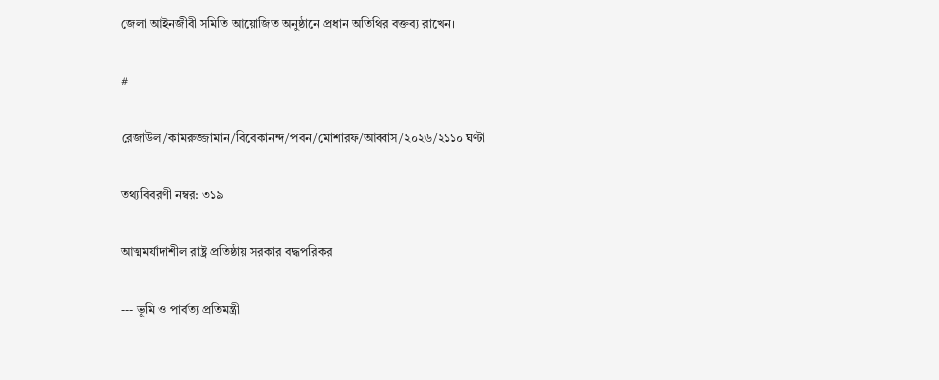জেলা আইনজীবী সমিতি আয়োজিত অনুষ্ঠানে প্রধান অতিথির বক্তব্য রাখেন।

#

রেজাউল/কামরুজ্জামান/বিবেকানন্দ/পবন/মোশারফ/আব্বাস/২০২৬/২১১০ ঘণ্টা

তথ্যবিবরণী নম্বর: ৩১৯

আত্মমর্যাদাশীল রাষ্ট্র প্রতিষ্ঠায় সরকার বদ্ধপরিকর

--- ভূমি ও পার্বত্য প্রতিমন্ত্রী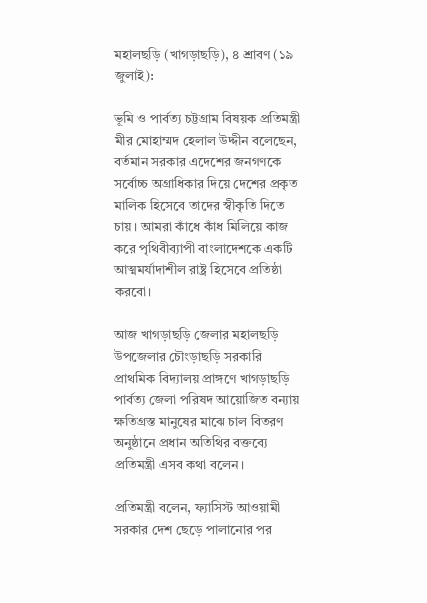মহালছড়ি (খাগড়াছড়ি), ৪ শ্রাবণ (১৯ জুলাই):

ভূমি ও পার্বত্য চট্টগ্রাম বিষয়ক প্রতিমন্ত্রী মীর মোহাম্মদ হেলাল উদ্দীন বলেছেন, বর্তমান সরকার এদেশের জনগণকে সর্বোচ্চ অগ্রাধিকার দিয়ে দেশের প্রকৃত মালিক হিসেবে তাদের স্বীকৃতি দিতে চায়। আমরা কাঁধে কাঁধ মিলিয়ে কাজ করে পৃথিবীব্যাপী বাংলাদেশকে একটি আত্মমর্যাদাশীল রাষ্ট্র হিসেবে প্রতিষ্ঠা করবো।

আজ খাগড়াছড়ি জেলার মহালছড়ি উপজেলার চৌংড়াছড়ি সরকারি প্রাথমিক বিদ্যালয় প্রাঙ্গণে খাগড়াছড়ি পার্বত্য জেলা পরিষদ আয়োজিত বন্যায় ক্ষতিগ্রস্ত মানুষের মাঝে চাল বিতরণ অনুষ্ঠানে প্রধান অতিথির বক্তব্যে প্রতিমন্ত্রী এসব কথা বলেন।

প্রতিমন্ত্রী বলেন, ফ্যাসিস্ট আওয়ামী সরকার দেশ ছেড়ে পালানোর পর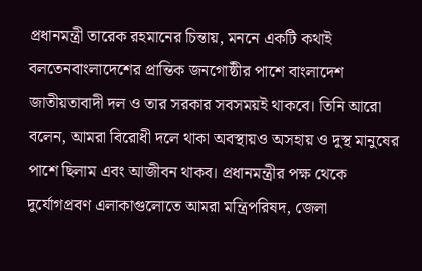প্রধানমন্ত্রী তারেক রহমানের চিন্তায়, মননে একটি কথাই বলতেনবাংলাদেশের প্রান্তিক জনগোষ্ঠীর পাশে বাংলাদেশ জাতীয়তাবাদী দল ও তার সরকার সবসময়ই থাকবে। তিনি আরো বলেন, আমরা বিরোধী দলে থাকা অবস্থায়ও অসহায় ও দুস্থ মানুষের পাশে ছিলাম এবং আজীবন থাকব। প্রধানমন্ত্রীর পক্ষ থেকে দুর্যোগপ্রবণ এলাকাগুলোতে আমরা মন্ত্রিপরিষদ, জেলা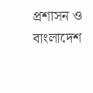প্রশাসন ও বাংলাদেশ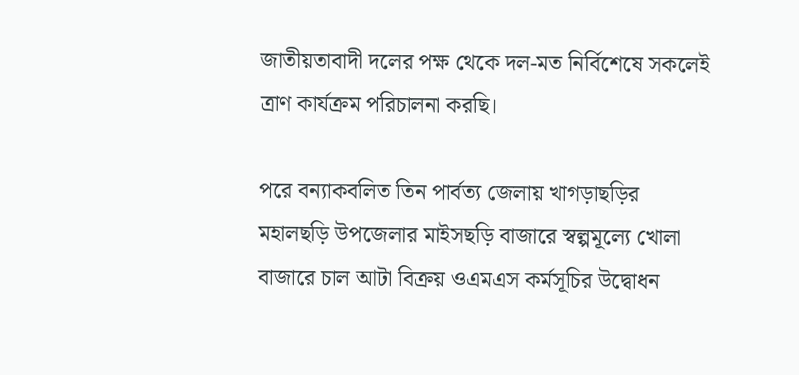জাতীয়তাবাদী দলের পক্ষ থেকে দল-মত নির্বিশেষে সকলেই ত্রাণ কার্যক্রম পরিচালনা করছি।

পরে বন্যাকবলিত তিন পার্বত্য জেলায় খাগড়াছড়ির মহালছড়ি উপজেলার মাইসছড়ি বাজারে স্বল্পমূল্যে খোলা বাজারে চাল আটা বিক্রয় ওএমএস কর্মসূচির উদ্বোধন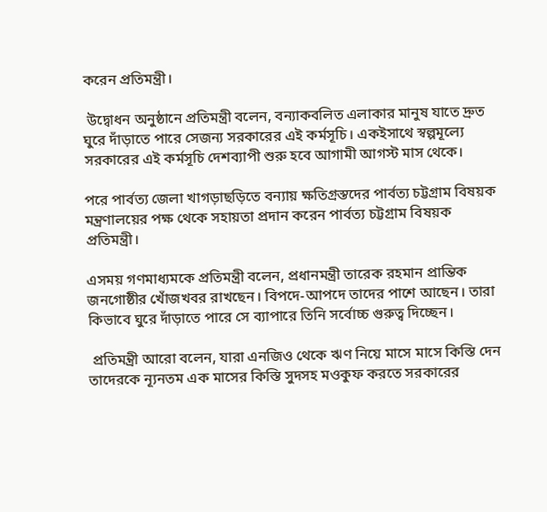করেন প্রতিমন্ত্রী।

 উদ্বোধন অনুষ্ঠানে প্রতিমন্ত্রী বলেন, বন্যাকবলিত এলাকার মানুষ যাতে দ্রুত ঘুরে দাঁড়াতে পারে সেজন্য সরকারের এই কর্মসূচি। একইসাথে স্বল্পমূল্যে সরকারের এই কর্মসূচি দেশব্যাপী শুরু হবে আগামী আগস্ট মাস থেকে।

পরে পার্বত্য জেলা খাগড়াছড়িতে বন্যায় ক্ষতিগ্রস্তদের পার্বত্য চট্টগ্রাম বিষয়ক মন্ত্রণালয়ের পক্ষ থেকে সহায়তা প্রদান করেন পার্বত্য চট্টগ্রাম বিষয়ক প্রতিমন্ত্রী।

এসময় গণমাধ্যমকে প্রতিমন্ত্রী বলেন, প্রধানমন্ত্রী তারেক রহমান প্রান্তিক জনগোষ্ঠীর খোঁজখবর রাখছেন। বিপদে-আপদে তাদের পাশে আছেন। তারা কিভাবে ঘুরে দাঁড়াতে পারে সে ব্যাপারে তিনি সর্বোচ্চ গুরুত্ব দিচ্ছেন।

 প্রতিমন্ত্রী আরো বলেন, যারা এনজিও থেকে ঋণ নিয়ে মাসে মাসে কিস্তি দেন তাদেরকে ন্যূনতম এক মাসের কিস্তি সুদসহ মওকুফ করতে সরকারের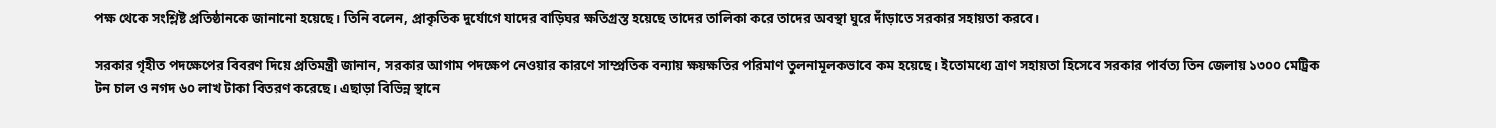পক্ষ থেকে সংশ্লিষ্ট প্রতিষ্ঠানকে জানানো হয়েছে। তিনি বলেন, প্রাকৃতিক দুর্যোগে যাদের বাড়িঘর ক্ষতিগ্রস্ত হয়েছে তাদের তালিকা করে তাদের অবস্থা ঘুরে দাঁড়াতে সরকার সহায়তা করবে।

সরকার গৃহীত পদক্ষেপের বিবরণ দিয়ে প্রতিমন্ত্রী জানান, সরকার আগাম পদক্ষেপ নেওয়ার কারণে সাম্প্রতিক বন্যায় ক্ষয়ক্ষতির পরিমাণ তুলনামূলকভাবে কম হয়েছে। ইতোমধ্যে ত্রাণ সহায়তা হিসেবে সরকার পার্বত্য তিন জেলায় ১৩০০ মেট্রিক টন চাল ও নগদ ৬০ লাখ টাকা বিতরণ করেছে। এছাড়া বিভিন্ন স্থানে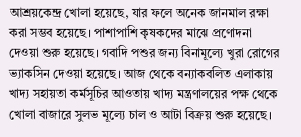আশ্রয়কেন্দ্র খোলা হয়েছে, যার ফলে অনেক জানমাল রক্ষা করা সম্ভব হয়েছে। পাশাপাশি কৃষকদের মাঝে প্রণোদনা দেওয়া শুরু হয়েছে। গবাদি পশুর জন্য বিনামূল্যে খুরা রোগের ভ্যাকসিন দেওয়া হয়েছে। আজ থেকে বন্যাকবলিত এলাকায় খাদ্য সহায়তা কর্মসূচির আওতায় খাদ্য মন্ত্রণালয়ের পক্ষ থেকে খোলা বাজারে সুলভ মূল্যে চাল ও আটা বিক্রয় শুরু হয়েছে।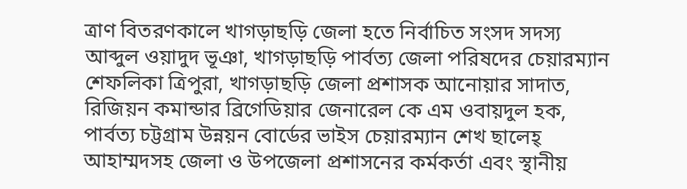ত্রাণ বিতরণকালে খাগড়াছড়ি জেলা হতে নির্বাচিত সংসদ সদস্য আব্দুল ওয়াদুদ ভূঞা, খাগড়াছড়ি পার্বত্য জেলা পরিষদের চেয়ারম্যান শেফলিকা ত্রিপুরা, খাগড়াছড়ি জেলা প্রশাসক আনোয়ার সাদাত, রিজিয়ন কমান্ডার ব্রিগেডিয়ার জেনারেল কে এম ওবায়দুল হক, পার্বত্য চট্টগ্রাম উন্নয়ন বোর্ডের ভাইস চেয়ারম্যান শেখ ছালেহ্ আহাম্মদসহ জেলা ও উপজেলা প্রশাসনের কর্মকর্তা এবং স্থানীয়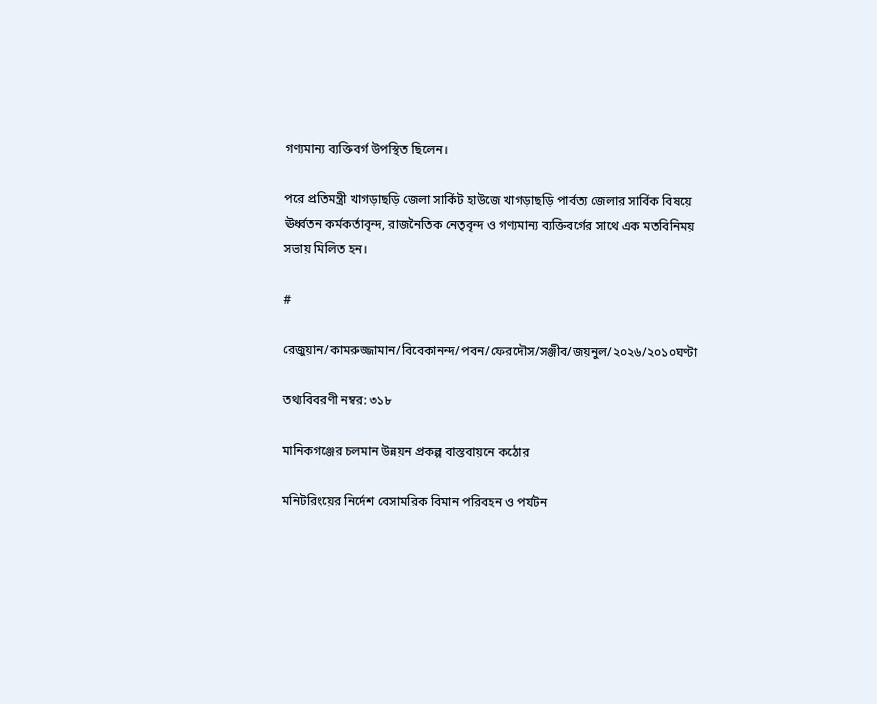গণ্যমান্য ব্যক্তিবর্গ উপস্থিত ছিলেন।

পরে প্রতিমন্ত্রী খাগড়াছড়ি জেলা সার্কিট হাউজে খাগড়াছড়ি পার্বত্য জেলার সার্বিক বিষয়ে ঊর্ধ্বতন কর্মকর্তাবৃন্দ, রাজনৈতিক নেতৃবৃন্দ ও গণ্যমান্য ব্যক্তিবর্গের সাথে এক মতবিনিময় সভায় মিলিত হন।

#

রেজুয়ান/কামরুজ্জামান/বিবেকানন্দ/পবন/ফেরদৌস/সঞ্জীব/জয়নুল/২০২৬/২০১০ঘণ্টা

তথ্যবিবরণী নম্বর: ৩১৮

মানিকগঞ্জের চলমান উন্নয়ন প্রকল্প বাস্তবায়নে কঠোর

মনিটরিংয়ের নির্দেশ বেসামরিক বিমান পরিবহন ও পর্যটন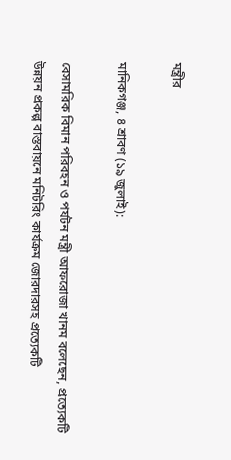মন্ত্রীর

মানিকগঞ্জ, ৪ শ্রাবণ (১৯ জুলাই):

বেসামরিক বিমান পরিবহন ও পর্যটন মন্ত্রী আফরোজা খানম বলেছেন, প্রত্যেকটি উন্নয়ন প্রকল্প বাস্তবায়নে মনিটরিং কার্যক্রম জোরদারসহ প্রত্যেকটি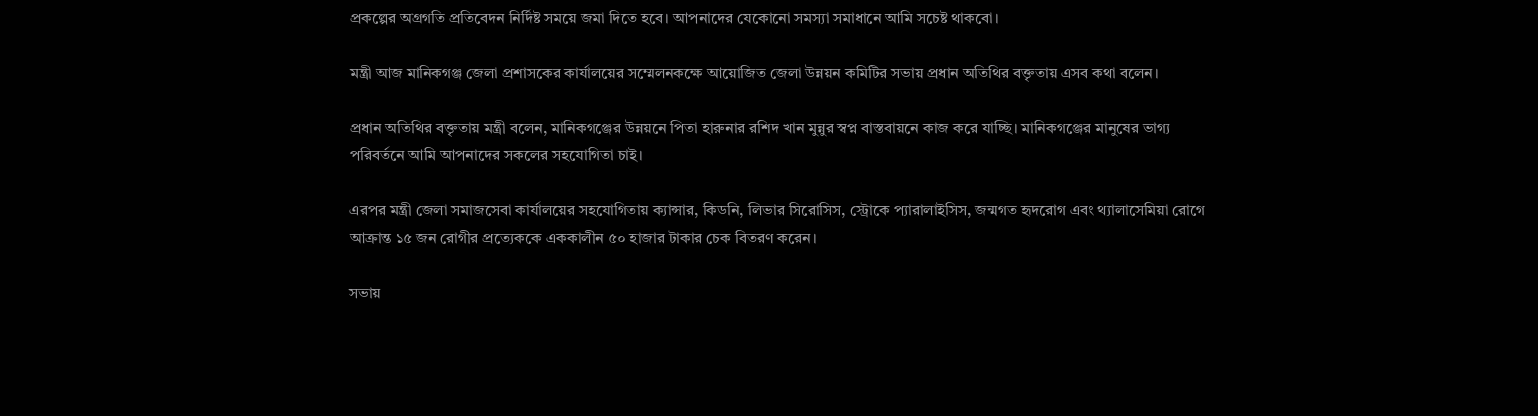প্রকল্পের অগ্রগতি প্রতিবেদন নির্দিষ্ট সময়ে জমা দিতে হবে। আপনাদের যেকোনো সমস্যা সমাধানে আমি সচেষ্ট থাকবো।

মন্ত্রী আজ মানিকগঞ্জ জেলা প্রশাসকের কার্যালয়ের সম্মেলনকক্ষে আয়োজিত জেলা উন্নয়ন কমিটির সভায় প্রধান অতিথির বক্তৃতায় এসব কথা বলেন।

প্রধান অতিথির বক্তৃতায় মন্ত্রী বলেন, মানিকগঞ্জের উন্নয়নে পিতা হারুনার রশিদ খান মুন্নুর স্বপ্ন বাস্তবায়নে কাজ করে যাচ্ছি। মানিকগঞ্জের মানুষের ভাগ্য পরিবর্তনে আমি আপনাদের সকলের সহযোগিতা চাই।

এরপর মন্ত্রী জেলা সমাজসেবা কার্যালয়ের সহযোগিতায় ক্যান্সার, কিডনি, লিভার সিরোসিস, স্ট্রোকে প্যারালাইসিস, জন্মগত হৃদরোগ এবং থ্যালাসেমিয়া রোগে আক্রান্ত ১৫ জন রোগীর প্রত্যেককে এককালীন ৫০ হাজার টাকার চেক বিতরণ করেন।

সভায়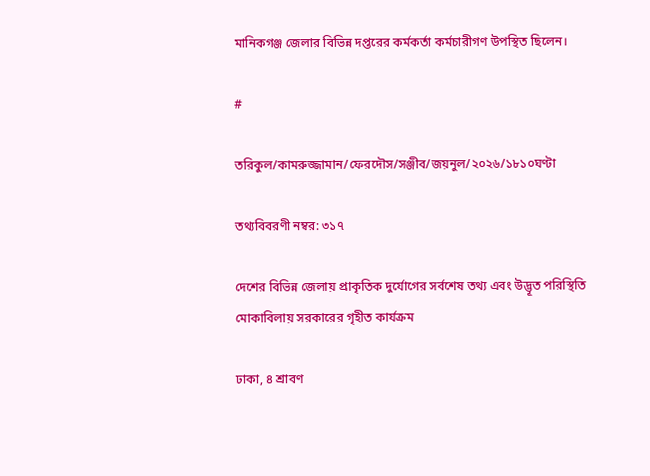মানিকগঞ্জ জেলার বিভিন্ন দপ্তরের কর্মকর্তা কর্মচারীগণ উপস্থিত ছিলেন।

#

তরিকুল/কামরুজ্জামান/ফেরদৌস/সঞ্জীব/জয়নুল/২০২৬/১৮১০ঘণ্টা

তথ্যবিবরণী নম্বর: ৩১৭

দেশের বিভিন্ন জেলায় প্রাকৃতিক দুর্যোগের সর্বশেষ তথ্য এবং উদ্ভূত পরিস্থিতি মোকাবিলায় সরকারের গৃহীত কার্যক্রম

ঢাকা, ৪ শ্রাবণ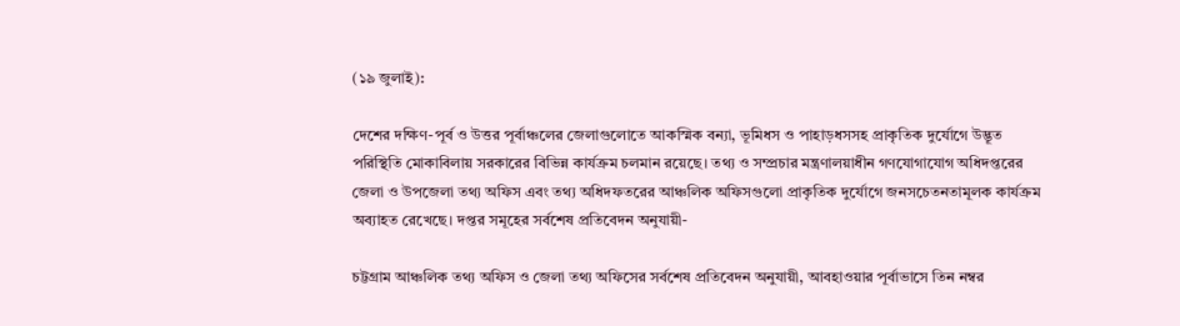(১৯ জুলাই):

দেশের দক্ষিণ-পূর্ব ও উত্তর পূর্বাঞ্চলের জেলাগুলোতে আকস্মিক বন্যা, ভূমিধস ও পাহাড়ধসসহ প্রাকৃতিক দুর্যোগে উদ্ভূত পরিস্থিতি মোকাবিলায় সরকারের বিভিন্ন কার্যক্রম চলমান রয়েছে। তথ্য ও সম্প্রচার মন্ত্রণালয়াধীন গণযোগাযোগ অধিদপ্তরের জেলা ও উপজেলা তথ্য অফিস এবং তথ্য অধিদফতরের আঞ্চলিক অফিসগুলো প্রাকৃতিক দুর্যোগে জনসচেতনতামূলক কার্যক্রম অব্যাহত রেখেছে। দপ্তর সমূহের সর্বশেষ প্রতিবেদন অনুযায়ী-

চট্টগ্রাম আঞ্চলিক তথ্য অফিস ও জেলা তথ্য অফিসের সর্বশেষ প্রতিবেদন অনুযায়ী, আবহাওয়ার পূর্বাভাসে তিন নম্বর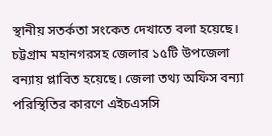স্থানীয় সতর্কতা সংকেত দেখাতে বলা হয়েছে। চট্টগ্রাম মহানগরসহ জেলার ১৫টি উপজেলা বন্যায় প্লাবিত হয়েছে। জেলা তথ্য অফিস বন্যা পরিস্থিতির কারণে এইচএসসি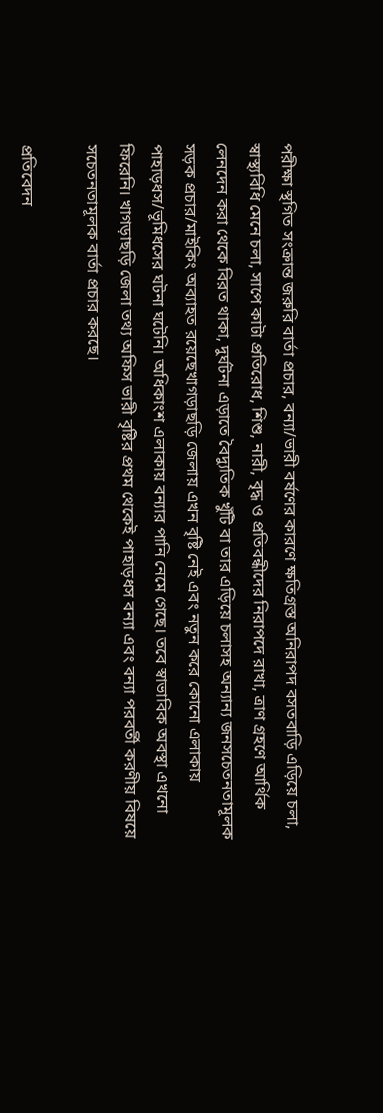পরীক্ষা স্থগিত সংক্রান্ত জরুরি বার্তা প্রচার, বন্যা/ভারী বর্ষণের কারণে ক্ষতিগ্রস্ত অনিরাপদ বসতবাড়ি এড়িয়ে চলা, স্বাস্থ্যবিধি মেনে চলা, সাপে কাটা প্রতিরোধ, শিশু, নারী, বৃদ্ধ ও প্রতিবন্ধীদের নিরাপদে রাখা, ত্রাণ গ্রহণে আর্থিক লেনদেন করা থেকে বিরত থাকা, দুর্ঘটনা এড়াতে বৈদ্যুতিক খুঁটি বা তার এড়িয়ে চলাসহ অন্যান্য জনসচেতনতামূলক সড়ক প্রচার/মাইকিং অব্যাহত রয়েছেখাগড়াছড়ি জেলায় এখন বৃষ্টি নেই এবং নতুন করে কোনো এলাকায় পাহাড়ধস/ভূমিধসের ঘটনা ঘটেনি। অধিকাংশ এলাকায় বন্যার পানি নেমে গেছে। তবে স্বাভাবিক অবস্থা এখনো ফিরেনি। খাগড়াছড়ি জেলা তথ্য অফিস ভারী বৃষ্টির প্রথম থেকেই পাহাড়ধস বন্যা এবং বন্যা পরবর্তী করণীয় বিষয়ে সচেতনতামূলক বার্তা প্রচার করছে।

প্রতিবেদন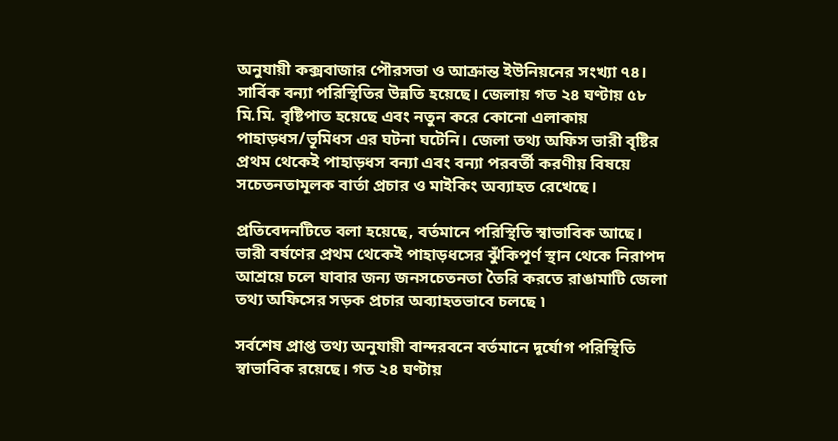অনুযায়ী কক্সবাজার পৌরসভা ও আক্রান্ত ইউনিয়নের সংখ্যা ৭৪। সার্বিক বন্যা পরিস্থিতির উন্নতি হয়েছে। জেলায় গত ২৪ ঘণ্টায় ৫৮ মি.মি. বৃষ্টিপাত হয়েছে এবং নতুন করে কোনো এলাকায় পাহাড়ধস/ভূমিধস এর ঘটনা ঘটেনি। জেলা তথ্য অফিস ভারী বৃষ্টির প্রথম থেকেই পাহাড়ধস বন্যা এবং বন্যা পরবর্তী করণীয় বিষয়ে সচেতনতামূলক বার্তা প্রচার ও মাইকিং অব্যাহত রেখেছে।

প্রতিবেদনটিতে বলা হয়েছে, বর্তমানে পরিস্থিতি স্বাভাবিক আছে। ভারী বর্ষণের প্রথম থেকেই পাহাড়ধসের ঝুঁকিপূর্ণ স্থান থেকে নিরাপদ আশ্রয়ে চলে যাবার জন্য জনসচেতনতা তৈরি করতে রাঙামাটি জেলা তথ্য অফিসের সড়ক প্রচার অব্যাহতভাবে চলছে ৷

সর্বশেষ প্রাপ্ত তথ্য অনুযায়ী বান্দরবনে বর্তমানে দূর্যোগ পরিস্থিতি স্বাভাবিক রয়েছে। গত ২৪ ঘণ্টায়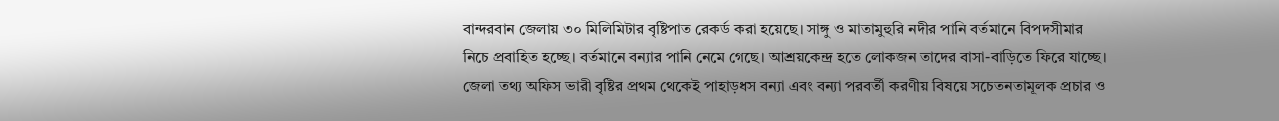বান্দরবান জেলায় ৩০ মিলিমিটার বৃষ্টিপাত রেকর্ড করা হয়েছে। সাঙ্গু ও মাতামুহুরি নদীর পানি বর্তমানে বিপদসীমার নিচে প্রবাহিত হচ্ছে। বর্তমানে বন্যার পানি নেমে গেছে। আশ্রয়কেন্দ্র হতে লোকজন তাদের বাসা-বাড়িতে ফিরে যাচ্ছে। জেলা তথ্য অফিস ভারী বৃষ্টির প্রথম থেকেই পাহাড়ধস বন্যা এবং বন্যা পরবর্তী করণীয় বিষয়ে সচেতনতামূলক প্রচার ও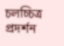চলচ্চিত্র প্রদর্শন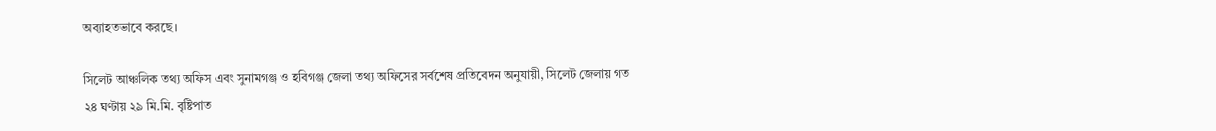অব্যাহতভাবে করছে।

সিলেট আঞ্চলিক তথ্য অফিস এবং সুনামগঞ্জ ও হবিগঞ্জ জেলা তথ্য অফিসের সর্বশেষ প্রতিবেদন অনুযায়ী, সিলেট জেলায় গত ২৪ ঘণ্টায় ২৯ মি.মি. বৃষ্টিপাত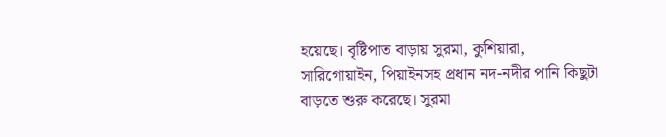হয়েছে। বৃষ্টিপাত বাড়ায় সুরমা, কুশিয়ারা, সারিগোয়াইন, পিয়াইনসহ প্রধান নদ-নদীর পানি কিছুটা বাড়তে শুরু করেছে। সুরমা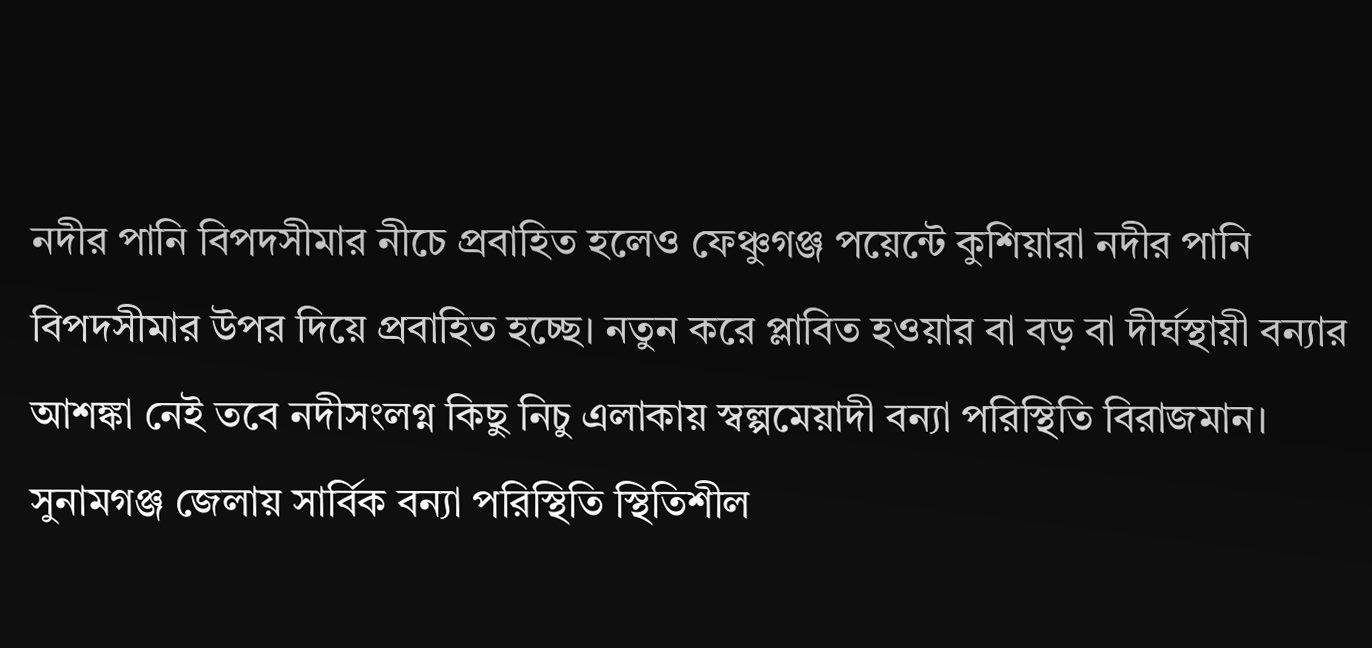নদীর পানি বিপদসীমার নীচে প্রবাহিত হলেও ফেঞ্চুগঞ্জ পয়েন্টে কুশিয়ারা নদীর পানি বিপদসীমার উপর দিয়ে প্রবাহিত হচ্ছে। নতুন করে প্লাবিত হওয়ার বা বড় বা দীর্ঘস্থায়ী বন্যার আশঙ্কা নেই তবে নদীসংলগ্ন কিছু নিচু এলাকায় স্বল্পমেয়াদী বন্যা পরিস্থিতি বিরাজমান। সুনামগঞ্জ জেলায় সার্বিক বন্যা পরিস্থিতি স্থিতিশীল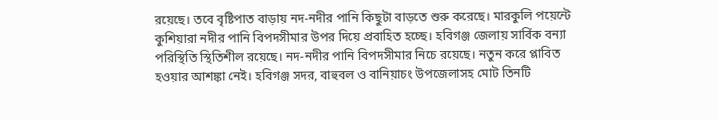রয়েছে। তবে বৃষ্টিপাত বাড়ায় নদ-নদীর পানি কিছুটা বাড়তে শুরু করেছে। মারকুলি পয়েন্টে কুশিয়ারা নদীর পানি বিপদসীমার উপর দিয়ে প্রবাহিত হচ্ছে। হবিগঞ্জ জেলায় সার্বিক বন্যা পরিস্থিতি স্থিতিশীল রয়েছে। নদ-নদীর পানি বিপদসীমার নিচে রয়েছে। নতুন করে প্লাবিত হওয়ার আশঙ্কা নেই। হবিগঞ্জ সদর, বাহুবল ও বানিয়াচং উপজেলাসহ মোট তিনটি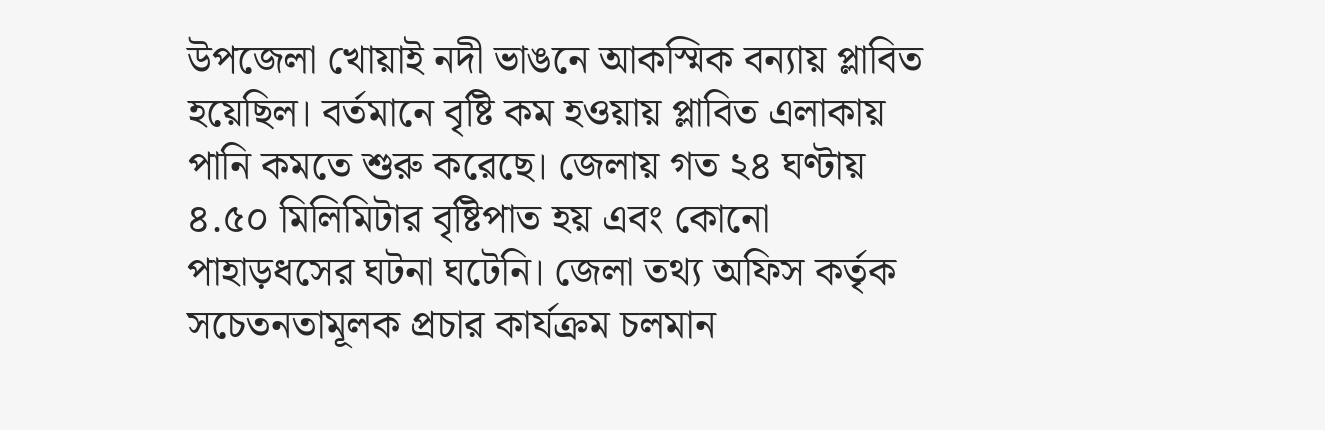উপজেলা খোয়াই নদী ভাঙনে আকস্মিক বন্যায় প্লাবিত হয়েছিল। বর্তমানে বৃষ্টি কম হওয়ায় প্লাবিত এলাকায় পানি কমতে শুরু করেছে। জেলায় গত ২৪ ঘণ্টায় ৪.৫০ মিলিমিটার বৃষ্টিপাত হয় এবং কোনো পাহাড়ধসের ঘটনা ঘটেনি। জেলা তথ্য অফিস কর্তৃক সচেতনতামূলক প্রচার কার্যক্রম চলমান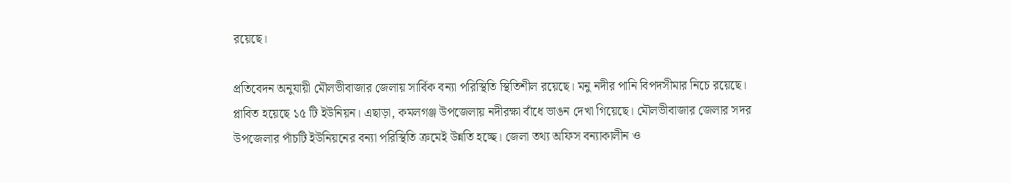রয়েছে।

প্রতিবেদন অনুযায়ী মৌলভীবাজার জেলায় সার্বিক বন্যা পরিস্থিতি স্থিতিশীল রয়েছে। মনু নদীর পানি বিপদসীমার নিচে রয়েছে। প্লাবিত হয়েছে ১৫ টি ইউনিয়ন। এছাড়া, কমলগঞ্জ উপজেলায় নদীরক্ষা বাঁধে ভাঙন দেখা গিয়েছে। মৌলভীবাজার জেলার সদর উপজেলার পাঁচটি ইউনিয়নের বন্যা পরিস্থিতি ক্রমেই উন্নতি হচ্ছে। জেলা তথ্য অফিস বন্যাকালীন ও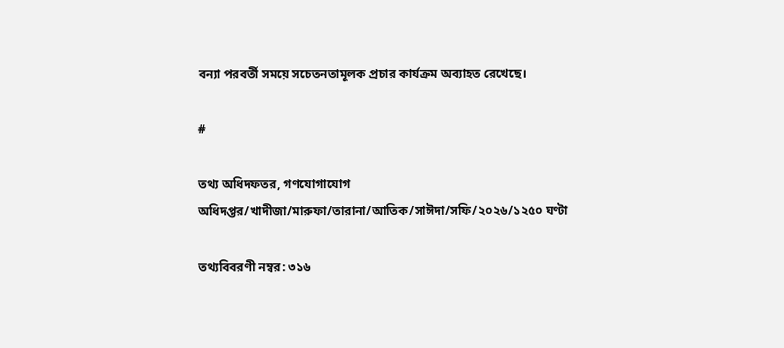বন্যা পরবর্তী সময়ে সচেতনতামূলক প্রচার কার্যক্রম অব্যাহত রেখেছে।

#

তথ্য অধিদফতর, গণযোগাযোগ অধিদপ্তর/খাদীজা/মারুফা/তারানা/আতিক/সাঈদা/সফি/২০২৬/১২৫০ ঘণ্টা

তথ্যবিবরণী নম্বর: ৩১৬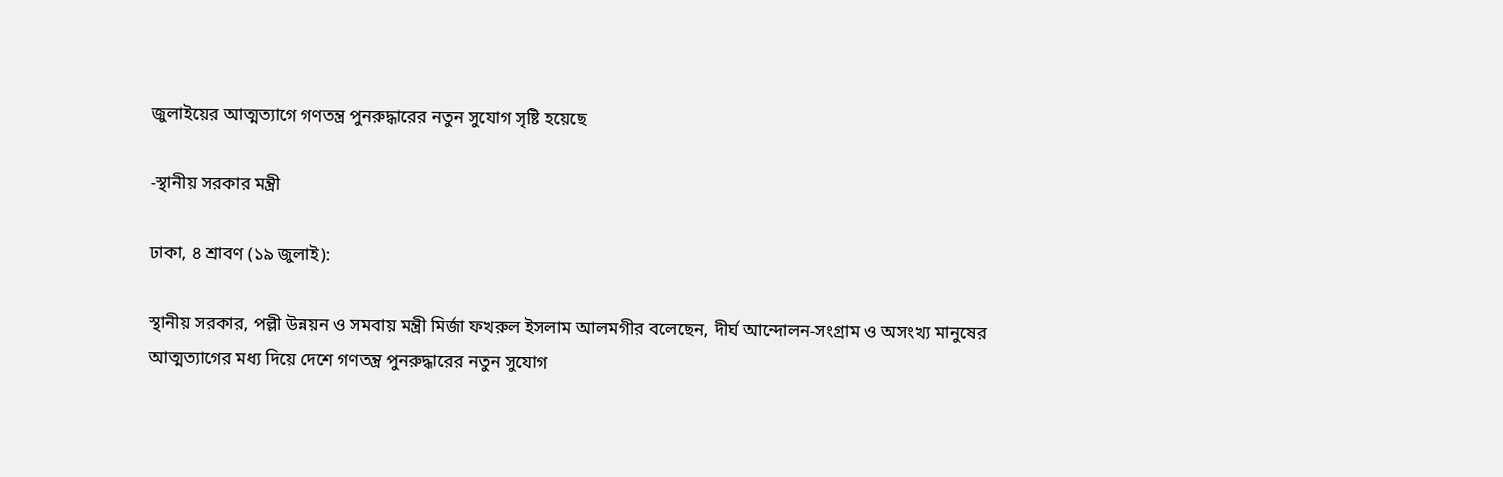জুলাইয়ের আত্মত্যাগে গণতন্ত্র পুনরুদ্ধারের নতুন সুযোগ সৃষ্টি হয়েছে

-স্থানীয় সরকার মন্ত্রী

ঢাকা, ৪ শ্রাবণ (১৯ জুলাই):

স্থানীয় সরকার, পল্লী উন্নয়ন ও সমবায় মন্ত্রী মির্জা ফখরুল ইসলাম আলমগীর বলেছেন, দীর্ঘ আন্দোলন-সংগ্রাম ও অসংখ্য মানুষের আত্মত্যাগের মধ্য দিয়ে দেশে গণতন্ত্র পুনরুদ্ধারের নতুন সুযোগ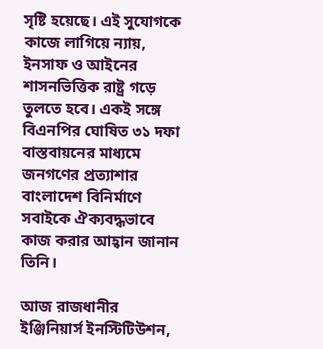সৃষ্টি হয়েছে। এই সুযোগকে কাজে লাগিয়ে ন্যায়, ইনসাফ ও আইনের শাসনভিত্তিক রাষ্ট্র গড়ে তুলতে হবে। একই সঙ্গে বিএনপির ঘোষিত ৩১ দফা বাস্তবায়নের মাধ্যমে জনগণের প্রত্যাশার বাংলাদেশ বিনির্মাণে সবাইকে ঐক্যবদ্ধভাবে কাজ করার আহ্বান জানান তিনি।

আজ রাজধানীর ইঞ্জিনিয়ার্স ইনস্টিটিউশন,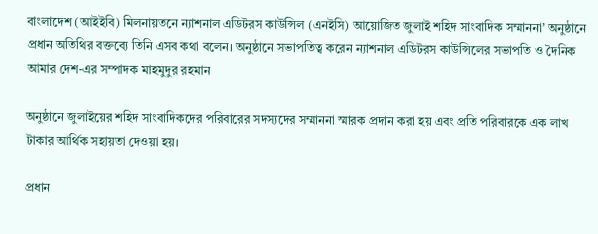বাংলাদেশ (আইইবি) মিলনায়তনে ন্যাশনাল এডিটরস কাউন্সিল (এনইসি) আয়োজিত জুলাই শহিদ সাংবাদিক সম্মাননা’ অনুষ্ঠানে প্রধান অতিথির বক্তব্যে তিনি এসব কথা বলেন। অনুষ্ঠানে সভাপতিত্ব করেন ন্যাশনাল এডিটরস কাউন্সিলের সভাপতি ও দৈনিক আমার দেশ-এর সম্পাদক মাহমুদুর রহমান

অনুষ্ঠানে জুলাইয়ের শহিদ সাংবাদিকদের পরিবারের সদস্যদের সম্মাননা স্মারক প্রদান করা হয় এবং প্রতি পরিবারকে এক লাখ টাকার আর্থিক সহায়তা দেওয়া হয়।

প্রধান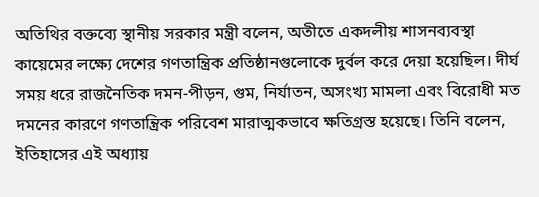অতিথির বক্তব্যে স্থানীয় সরকার মন্ত্রী বলেন, অতীতে একদলীয় শাসনব্যবস্থা কায়েমের লক্ষ্যে দেশের গণতান্ত্রিক প্রতিষ্ঠানগুলোকে দুর্বল করে দেয়া হয়েছিল। দীর্ঘ সময় ধরে রাজনৈতিক দমন-পীড়ন, গুম, নির্যাতন, অসংখ্য মামলা এবং বিরোধী মত দমনের কারণে গণতান্ত্রিক পরিবেশ মারাত্মকভাবে ক্ষতিগ্রস্ত হয়েছে। তিনি বলেন, ইতিহাসের এই অধ্যায়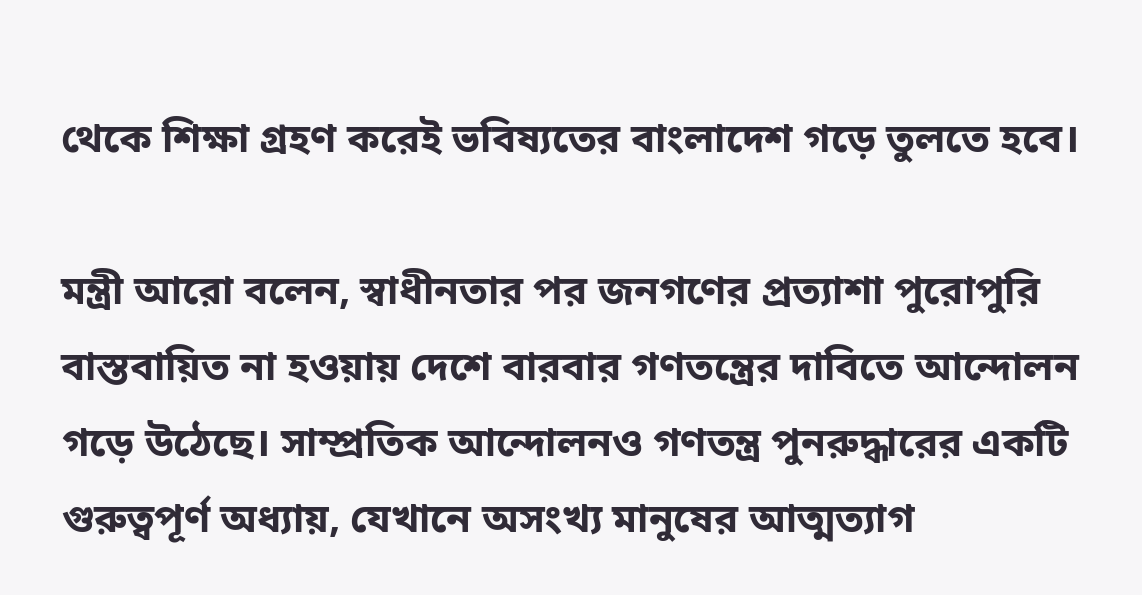থেকে শিক্ষা গ্রহণ করেই ভবিষ্যতের বাংলাদেশ গড়ে তুলতে হবে।

মন্ত্রী আরো বলেন, স্বাধীনতার পর জনগণের প্রত্যাশা পুরোপুরি বাস্তবায়িত না হওয়ায় দেশে বারবার গণতন্ত্রের দাবিতে আন্দোলন গড়ে উঠেছে। সাম্প্রতিক আন্দোলনও গণতন্ত্র পুনরুদ্ধারের একটি গুরুত্বপূর্ণ অধ্যায়, যেখানে অসংখ্য মানুষের আত্মত্যাগ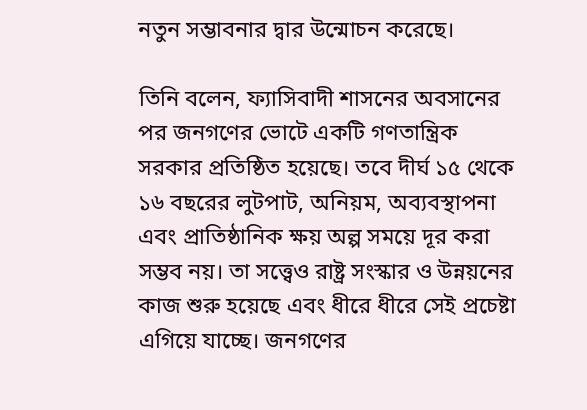নতুন সম্ভাবনার দ্বার উন্মোচন করেছে।

তিনি বলেন, ফ্যাসিবাদী শাসনের অবসানের পর জনগণের ভোটে একটি গণতান্ত্রিক সরকার প্রতিষ্ঠিত হয়েছে। তবে দীর্ঘ ১৫ থেকে ১৬ বছরের লুটপাট, অনিয়ম, অব্যবস্থাপনা এবং প্রাতিষ্ঠানিক ক্ষয় অল্প সময়ে দূর করা সম্ভব নয়। তা সত্ত্বেও রাষ্ট্র সংস্কার ও উন্নয়নের কাজ শুরু হয়েছে এবং ধীরে ধীরে সেই প্রচেষ্টা এগিয়ে যাচ্ছে। জনগণের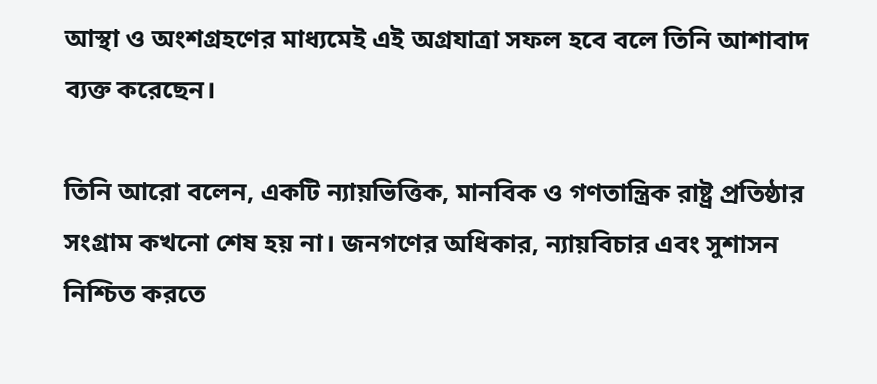আস্থা ও অংশগ্রহণের মাধ্যমেই এই অগ্রযাত্রা সফল হবে বলে তিনি আশাবাদ ব্যক্ত করেছেন।

তিনি আরো বলেন, একটি ন্যায়ভিত্তিক, মানবিক ও গণতান্ত্রিক রাষ্ট্র প্রতিষ্ঠার সংগ্রাম কখনো শেষ হয় না। জনগণের অধিকার, ন্যায়বিচার এবং সুশাসন নিশ্চিত করতে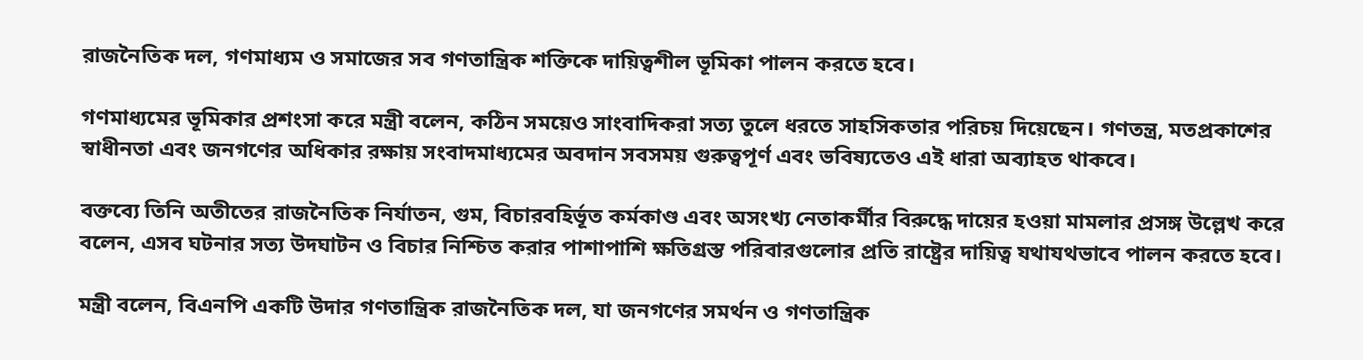রাজনৈতিক দল, গণমাধ্যম ও সমাজের সব গণতান্ত্রিক শক্তিকে দায়িত্বশীল ভূমিকা পালন করতে হবে।

গণমাধ্যমের ভূমিকার প্রশংসা করে মন্ত্রী বলেন, কঠিন সময়েও সাংবাদিকরা সত্য তুলে ধরতে সাহসিকতার পরিচয় দিয়েছেন। গণতন্ত্র, মতপ্রকাশের স্বাধীনতা এবং জনগণের অধিকার রক্ষায় সংবাদমাধ্যমের অবদান সবসময় গুরুত্বপূর্ণ এবং ভবিষ্যতেও এই ধারা অব্যাহত থাকবে।

বক্তব্যে তিনি অতীতের রাজনৈতিক নির্যাতন, গুম, বিচারবহির্ভূত কর্মকাণ্ড এবং অসংখ্য নেতাকর্মীর বিরুদ্ধে দায়ের হওয়া মামলার প্রসঙ্গ উল্লেখ করে বলেন, এসব ঘটনার সত্য উদঘাটন ও বিচার নিশ্চিত করার পাশাপাশি ক্ষতিগ্রস্ত পরিবারগুলোর প্রতি রাষ্ট্রের দায়িত্ব যথাযথভাবে পালন করতে হবে।

মন্ত্রী বলেন, বিএনপি একটি উদার গণতান্ত্রিক রাজনৈতিক দল, যা জনগণের সমর্থন ও গণতান্ত্রিক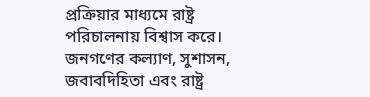প্রক্রিয়ার মাধ্যমে রাষ্ট্র পরিচালনায় বিশ্বাস করে। জনগণের কল্যাণ, সুশাসন, জবাবদিহিতা এবং রাষ্ট্র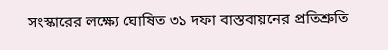সংস্কারের লক্ষ্যে ঘোষিত ৩১ দফা বাস্তবায়নের প্রতিশ্রুতি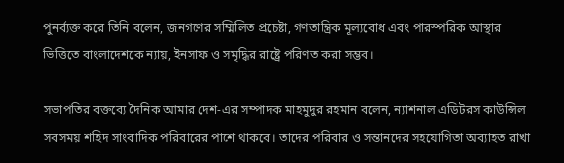পুনর্ব্যক্ত করে তিনি বলেন, জনগণের সম্মিলিত প্রচেষ্টা, গণতান্ত্রিক মূল্যবোধ এবং পারস্পরিক আস্থার ভিত্তিতে বাংলাদেশকে ন্যায়, ইনসাফ ও সমৃদ্ধির রাষ্ট্রে পরিণত করা সম্ভব।

সভাপতির বক্তব্যে দৈনিক আমার দেশ-এর সম্পাদক মাহমুদুর রহমান বলেন, ন্যাশনাল এডিটরস কাউন্সিল সবসময় শহিদ সাংবাদিক পরিবারের পাশে থাকবে। তাদের পরিবার ও সন্তানদের সহযোগিতা অব্যাহত রাখা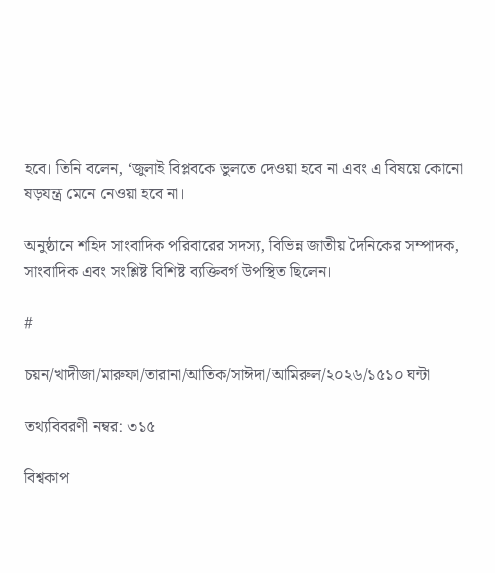হবে। তিনি বলেন, ‘জুলাই বিপ্লবকে ভুলতে দেওয়া হবে না এবং এ বিষয়ে কোনো ষড়যন্ত্র মেনে নেওয়া হবে না।

অনুষ্ঠানে শহিদ সাংবাদিক পরিবারের সদস্য, বিভিন্ন জাতীয় দৈনিকের সম্পাদক, সাংবাদিক এবং সংশ্লিষ্ট বিশিষ্ট ব্যক্তিবর্গ উপস্থিত ছিলেন।

#

চয়ন/খাদীজা/মারুফা/তারানা/আতিক/সাঈদা/আমিরুল/২০২৬/১৫১০ ঘন্টা

তথ্যবিবরণী নম্বর: ৩১৫

বিশ্বকাপ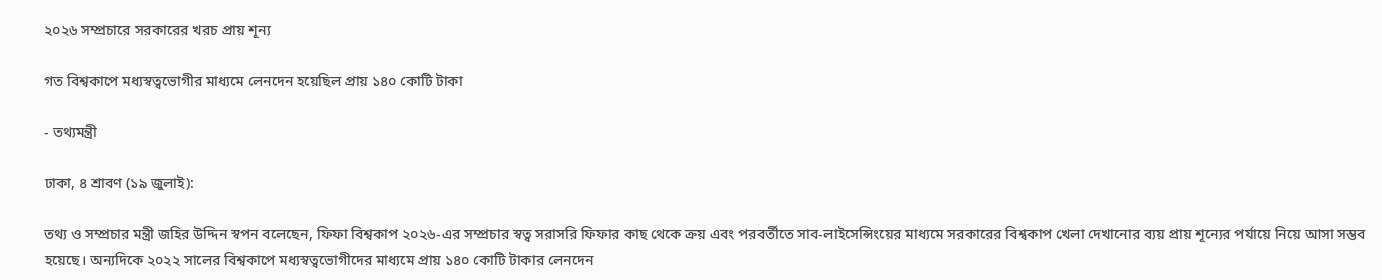২০২৬ সম্প্রচারে সরকারের খরচ প্রায় শূন্য

গত বিশ্বকাপে মধ্যস্বত্বভোগীর মাধ্যমে লেনদেন হয়েছিল প্রায় ১৪০ কোটি টাকা

- তথ্যমন্ত্রী

ঢাকা, ৪ শ্রাবণ (১৯ জুলাই):

তথ্য ও সম্প্রচার মন্ত্রী জহির উদ্দিন স্বপন বলেছেন, ফিফা বিশ্বকাপ ২০২৬-এর সম্প্রচার স্বত্ব সরাসরি ফিফার কাছ থেকে ক্রয় এবং পরবর্তীতে সাব-লাইসেন্সিংয়ের মাধ্যমে সরকারের বিশ্বকাপ খেলা দেখানোর ব্যয় প্রায় শূন্যের পর্যায়ে নিয়ে আসা সম্ভব হয়েছে। অন্যদিকে ২০২২ সালের বিশ্বকাপে মধ্যস্বত্বভোগীদের মাধ্যমে প্রায় ১৪০ কোটি টাকার লেনদেন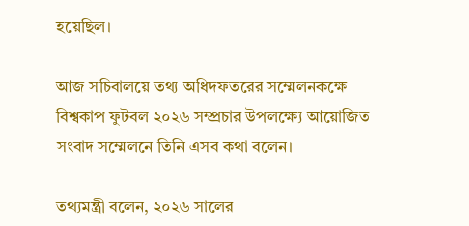হয়েছিল।

আজ সচিবালয়ে তথ্য অধিদফতরের সম্মেলনকক্ষে বিশ্বকাপ ফুটবল ২০২৬ সম্প্রচার উপলক্ষ্যে আয়োজিত সংবাদ সম্মেলনে তিনি এসব কথা বলেন।

তথ্যমন্ত্রী বলেন, ২০২৬ সালের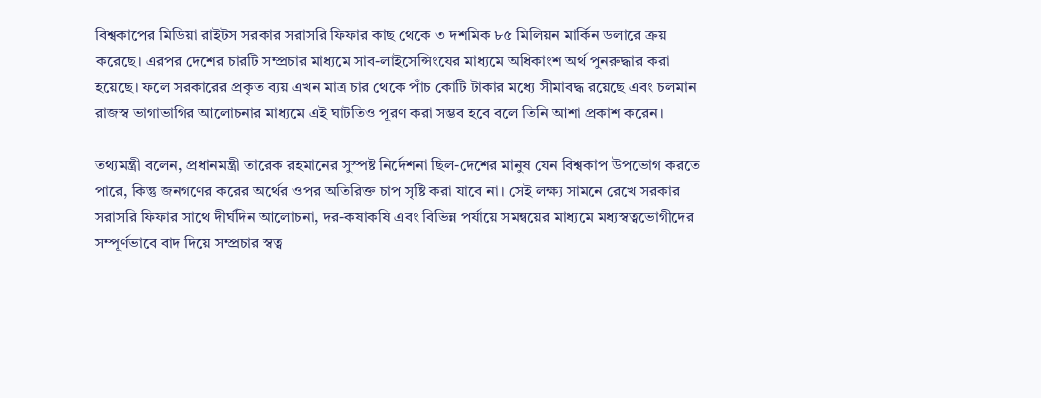বিশ্বকাপের মিডিয়া রাইটস সরকার সরাসরি ফিফার কাছ থেকে ৩ দশমিক ৮৫ মিলিয়ন মার্কিন ডলারে ক্রয় করেছে। এরপর দেশের চারটি সম্প্রচার মাধ্যমে সাব-লাইসেন্সিংযের মাধ্যমে অধিকাংশ অর্থ পুনরুদ্ধার করা হয়েছে। ফলে সরকারের প্রকৃত ব্যয় এখন মাত্র চার থেকে পাঁচ কোটি টাকার মধ্যে সীমাবদ্ধ রয়েছে এবং চলমান রাজস্ব ভাগাভাগির আলোচনার মাধ্যমে এই ঘাটতিও পূরণ করা সম্ভব হবে বলে তিনি আশা প্রকাশ করেন।

তথ্যমন্ত্রী বলেন, প্রধানমন্ত্রী তারেক রহমানের সুস্পষ্ট নির্দেশনা ছিল-দেশের মানুষ যেন বিশ্বকাপ উপভোগ করতে পারে, কিন্তু জনগণের করের অর্থের ওপর অতিরিক্ত চাপ সৃষ্টি করা যাবে না। সেই লক্ষ্য সামনে রেখে সরকার সরাসরি ফিফার সাথে দীর্ঘদিন আলোচনা, দর-কষাকষি এবং বিভিন্ন পর্যায়ে সমন্বয়ের মাধ্যমে মধ্যস্বত্বভোগীদের সম্পূর্ণভাবে বাদ দিয়ে সম্প্রচার স্বত্ব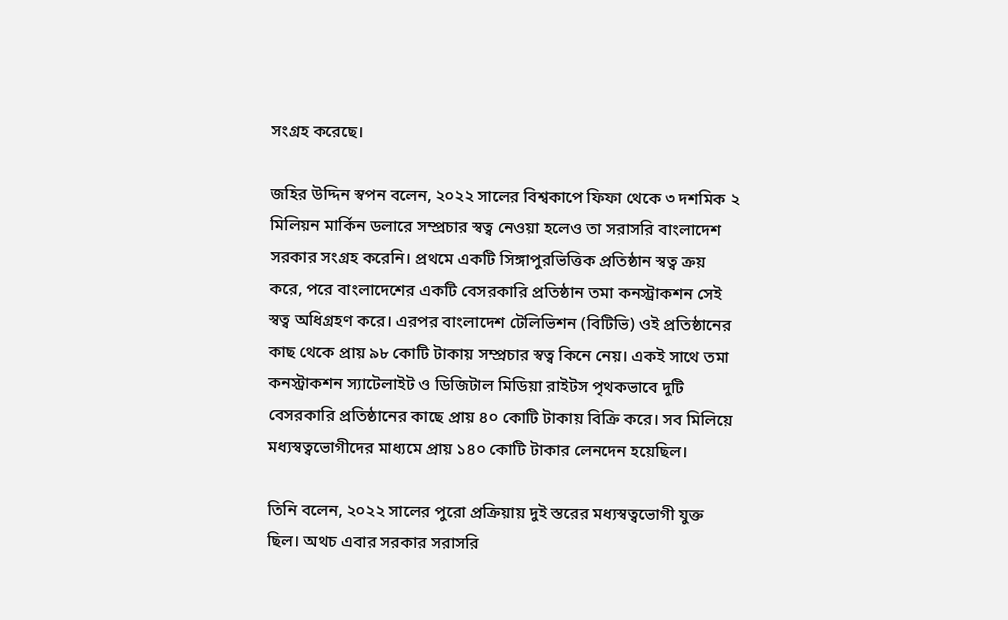সংগ্রহ করেছে।

জহির উদ্দিন স্বপন বলেন, ২০২২ সালের বিশ্বকাপে ফিফা থেকে ৩ দশমিক ২ মিলিয়ন মার্কিন ডলারে সম্প্রচার স্বত্ব নেওয়া হলেও তা সরাসরি বাংলাদেশ সরকার সংগ্রহ করেনি। প্রথমে একটি সিঙ্গাপুরভিত্তিক প্রতিষ্ঠান স্বত্ব ক্রয় করে, পরে বাংলাদেশের একটি বেসরকারি প্রতিষ্ঠান তমা কনস্ট্রাকশন সেই স্বত্ব অধিগ্রহণ করে। এরপর বাংলাদেশ টেলিভিশন (বিটিভি) ওই প্রতিষ্ঠানের কাছ থেকে প্রায় ৯৮ কোটি টাকায় সম্প্রচার স্বত্ব কিনে নেয়। একই সাথে তমা কনস্ট্রাকশন স্যাটেলাইট ও ডিজিটাল মিডিয়া রাইটস পৃথকভাবে দুটি বেসরকারি প্রতিষ্ঠানের কাছে প্রায় ৪০ কোটি টাকায় বিক্রি করে। সব মিলিয়ে মধ্যস্বত্বভোগীদের মাধ্যমে প্রায় ১৪০ কোটি টাকার লেনদেন হয়েছিল।

তিনি বলেন, ২০২২ সালের পুরো প্রক্রিয়ায় দুই স্তরের মধ্যস্বত্বভোগী যুক্ত ছিল। অথচ এবার সরকার সরাসরি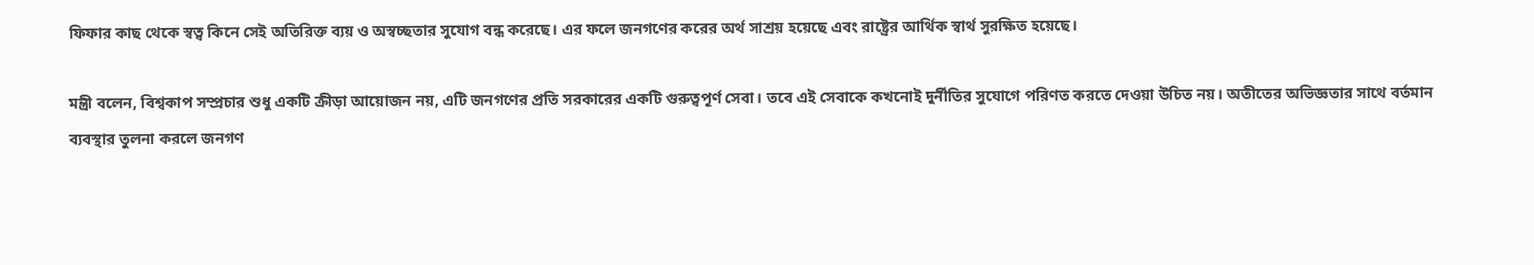ফিফার কাছ থেকে স্বত্ব কিনে সেই অতিরিক্ত ব্যয় ও অস্বচ্ছতার সুযোগ বন্ধ করেছে। এর ফলে জনগণের করের অর্থ সাশ্রয় হয়েছে এবং রাষ্ট্রের আর্থিক স্বার্থ সুরক্ষিত হয়েছে।

মন্ত্রী বলেন, বিশ্বকাপ সম্প্রচার শুধু একটি ক্রীড়া আয়োজন নয়, এটি জনগণের প্রতি সরকারের একটি গুরুত্বপূর্ণ সেবা। তবে এই সেবাকে কখনোই দুর্নীতির সুযোগে পরিণত করতে দেওয়া উচিত নয়। অতীতের অভিজ্ঞতার সাথে বর্তমান ব্যবস্থার তুলনা করলে জনগণ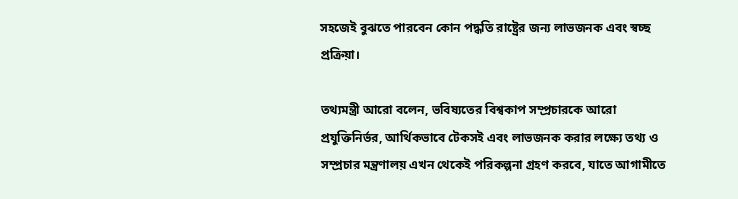সহজেই বুঝতে পারবেন কোন পদ্ধতি রাষ্ট্রের জন্য লাভজনক এবং স্বচ্ছ প্রক্রিয়া।

তথ্যমন্ত্রী আরো বলেন, ভবিষ্যতের বিশ্বকাপ সম্প্রচারকে আরো প্রযুক্তিনির্ভর, আর্থিকভাবে টেকসই এবং লাভজনক করার লক্ষ্যে তথ্য ও সম্প্রচার মন্ত্রণালয় এখন থেকেই পরিকল্পনা গ্রহণ করবে, যাতে আগামীতে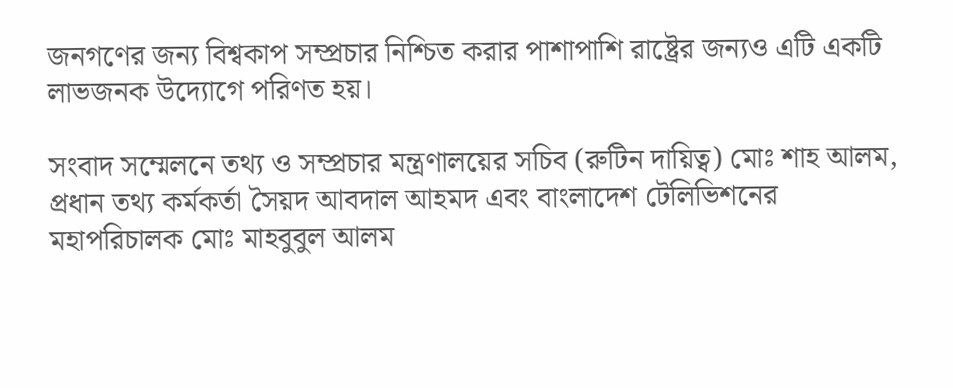জনগণের জন্য বিশ্বকাপ সম্প্রচার নিশ্চিত করার পাশাপাশি রাষ্ট্রের জন্যও এটি একটি লাভজনক উদ্যোগে পরিণত হয়।

সংবাদ সম্মেলনে তথ্য ও সম্প্রচার মন্ত্রণালয়ের সচিব (রুটিন দায়িত্ব) মোঃ শাহ আলম, প্রধান তথ্য কর্মকর্তা সৈয়দ আবদাল আহমদ এবং বাংলাদেশ টেলিভিশনের মহাপরিচালক মোঃ মাহবুবুল আলম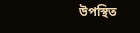উপস্থিত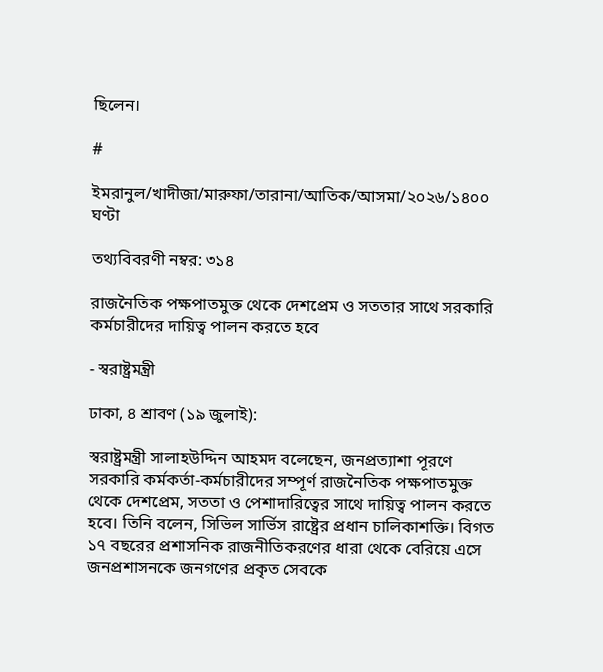ছিলেন।

#

ইমরানুল/খাদীজা/মারুফা/তারানা/আতিক/আসমা/২০২৬/১৪০০ ঘণ্টা

তথ্যবিবরণী নম্বর: ৩১৪

রাজনৈতিক পক্ষপাতমুক্ত থেকে দেশপ্রেম ও সততার সাথে সরকারি কর্মচারীদের দায়িত্ব পালন করতে হবে

- স্বরাষ্ট্রমন্ত্রী

ঢাকা, ৪ শ্রাবণ (১৯ জুলাই):

স্বরাষ্ট্রমন্ত্রী সালাহউদ্দিন আহমদ বলেছেন, জনপ্রত্যাশা পূরণে সরকারি কর্মকর্তা-কর্মচারীদের সম্পূর্ণ রাজনৈতিক পক্ষপাতমুক্ত থেকে দেশপ্রেম, সততা ও পেশাদারিত্বের সাথে দায়িত্ব পালন করতে হবে। তিনি বলেন, সিভিল সার্ভিস রাষ্ট্রের প্রধান চালিকাশক্তি। বিগত ১৭ বছরের প্রশাসনিক রাজনীতিকরণের ধারা থেকে বেরিয়ে এসে জনপ্রশাসনকে জনগণের প্রকৃত সেবকে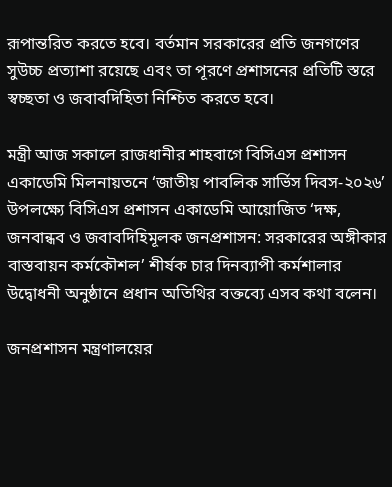রূপান্তরিত করতে হবে। বর্তমান সরকারের প্রতি জনগণের সুউচ্চ প্রত্যাশা রয়েছে এবং তা পূরণে প্রশাসনের প্রতিটি স্তরে স্বচ্ছতা ও জবাবদিহিতা নিশ্চিত করতে হবে।

মন্ত্রী আজ সকালে রাজধানীর শাহবাগে বিসিএস প্রশাসন একাডেমি মিলনায়তনে ‘জাতীয় পাবলিক সার্ভিস দিবস-২০২৬’ উপলক্ষ্যে বিসিএস প্রশাসন একাডেমি আয়োজিত ‘দক্ষ, জনবান্ধব ও জবাবদিহিমূলক জনপ্রশাসন: সরকারের অঙ্গীকার বাস্তবায়ন কর্মকৌশল’ শীর্ষক চার দিনব্যাপী কর্মশালার উদ্বোধনী অনুষ্ঠানে প্রধান অতিথির বক্তব্যে এসব কথা বলেন।

জনপ্রশাসন মন্ত্রণালয়ের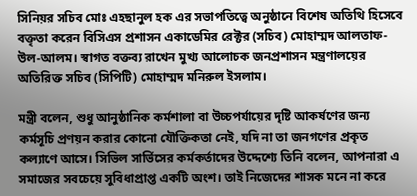সিনিয়র সচিব মোঃ এহছানুল হক এর সভাপতিত্বে অনুষ্ঠানে বিশেষ অতিথি হিসেবে বক্তৃতা করেন বিসিএস প্রশাসন একাডেমির রেক্টর (সচিব) মোহাম্মদ আলতাফ-উল-আলম। স্বাগত বক্তব্য রাখেন মুখ্য আলোচক জনপ্রশাসন মন্ত্রণালয়ের অতিরিক্ত সচিব (সিপিটি) মোহাম্মদ মনিরুল ইসলাম।

মন্ত্রী বলেন, শুধু আনুষ্ঠানিক কর্মশালা বা উচ্চপর্যায়ের দৃষ্টি আকর্ষণের জন্য কর্মসূচি প্রণয়ন করার কোনো যৌক্তিকতা নেই, যদি না তা জনগণের প্রকৃত কল্যাণে আসে। সিভিল সার্ভিসের কর্মকর্তাদের উদ্দেশ্যে তিনি বলেন, আপনারা এ সমাজের সবচেয়ে সুবিধাপ্রাপ্ত একটি অংশ। তাই নিজেদের শাসক মনে না করে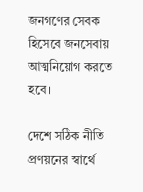জনগণের সেবক হিসেবে জনসেবায় আত্মনিয়োগ করতে হবে।

দেশে সঠিক নীতি প্রণয়নের স্বার্থে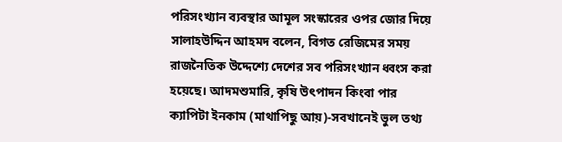পরিসংখ্যান ব্যবস্থার আমূল সংস্কারের ওপর জোর দিয়ে সালাহউদ্দিন আহমদ বলেন, বিগত রেজিমের সময় রাজনৈতিক উদ্দেশ্যে দেশের সব পরিসংখ্যান ধ্বংস করা হয়েছে। আদমশুমারি, কৃষি উৎপাদন কিংবা পার ক্যাপিটা ইনকাম (মাথাপিছু আয়)-সবখানেই ভুল তথ্য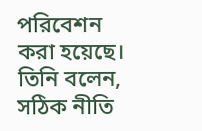পরিবেশন করা হয়েছে। তিনি বলেন, সঠিক নীতি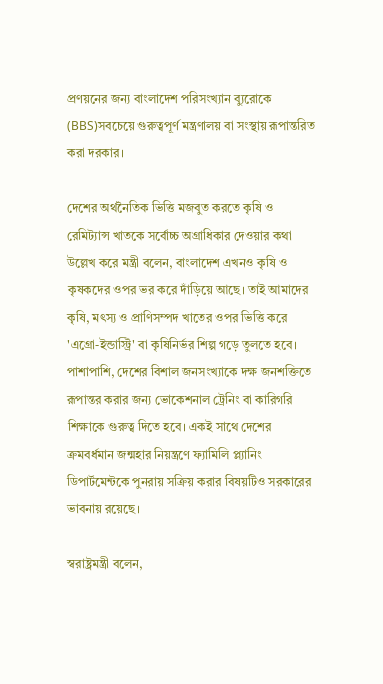প্রণয়নের জন্য বাংলাদেশ পরিসংখ্যান ব্যুরোকে (BBS)সবচেয়ে গুরুত্বপূর্ণ মন্ত্রণালয় বা সংস্থায় রূপান্তরিত করা দরকার।

দেশের অর্থনৈতিক ভিত্তি মজবুত করতে কৃষি ও রেমিট্যান্স খাতকে সর্বোচ্চ অগ্রাধিকার দেওয়ার কথা উল্লেখ করে মন্ত্রী বলেন, বাংলাদেশ এখনও কৃষি ও কৃষকদের ওপর ভর করে দাঁড়িয়ে আছে। তাই আমাদের কৃষি, মৎস্য ও প্রাণিসম্পদ খাতের ওপর ভিত্তি করে 'এগ্রো-ইন্ডাস্ট্রি' বা কৃষিনির্ভর শিল্প গড়ে তুলতে হবে। পাশাপাশি, দেশের বিশাল জনসংখ্যাকে দক্ষ জনশক্তিতে রূপান্তর করার জন্য ভোকেশনাল ট্রেনিং বা কারিগরি শিক্ষাকে গুরুত্ব দিতে হবে। একই সাথে দেশের ক্রমবর্ধমান জন্মহার নিয়ন্ত্রণে ফ্যামিলি প্ল্যানিং ডিপার্টমেন্টকে পুনরায় সক্রিয় করার বিষয়টিও সরকারের ভাবনায় রয়েছে।

স্বরাষ্ট্রমন্ত্রী বলেন,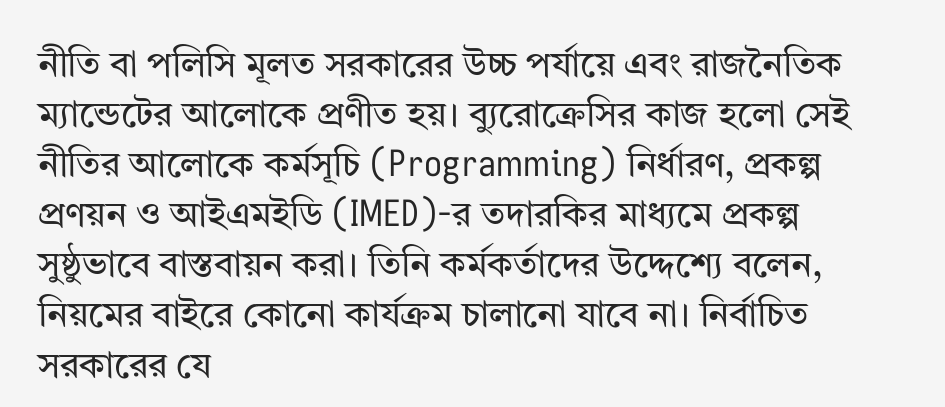নীতি বা পলিসি মূলত সরকারের উচ্চ পর্যায়ে এবং রাজনৈতিক ম্যান্ডেটের আলোকে প্রণীত হয়। ব্যুরোক্রেসির কাজ হলো সেই নীতির আলোকে কর্মসূচি (Programming) নির্ধারণ, প্রকল্প প্রণয়ন ও আইএমইডি (IMED)-র তদারকির মাধ্যমে প্রকল্প সুষ্ঠুভাবে বাস্তবায়ন করা। তিনি কর্মকর্তাদের উদ্দেশ্যে বলেন, নিয়মের বাইরে কোনো কার্যক্রম চালানো যাবে না। নির্বাচিত সরকারের যে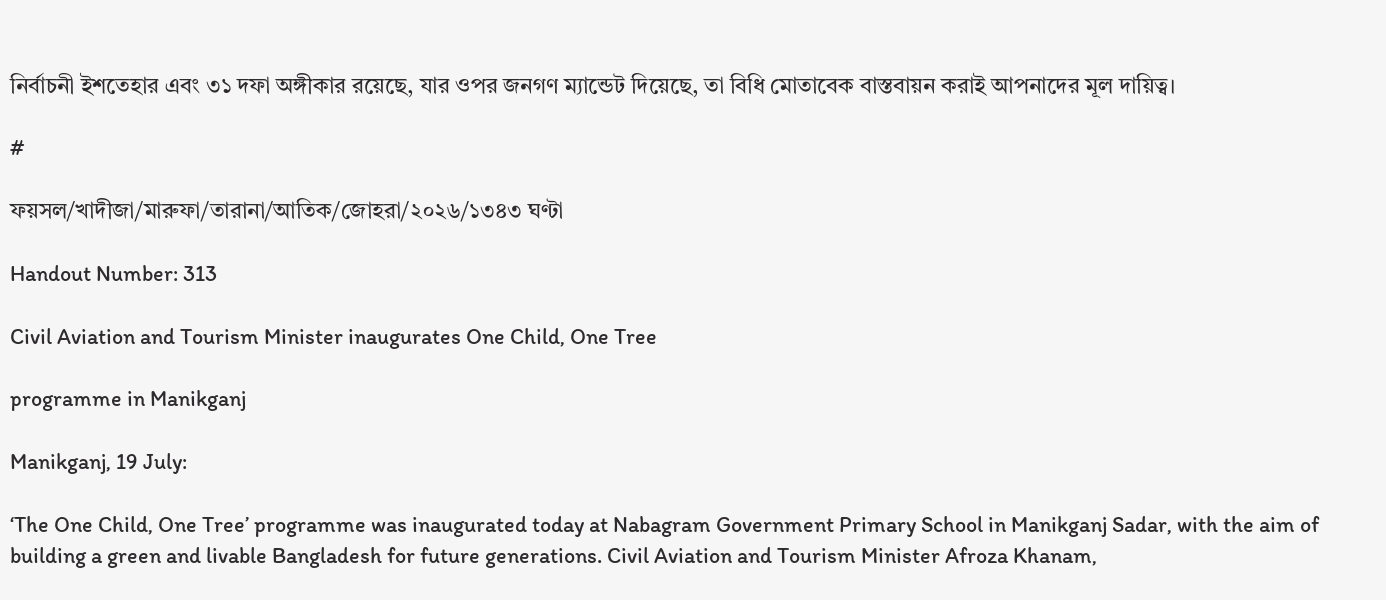নির্বাচনী ইশতেহার এবং ৩১ দফা অঙ্গীকার রয়েছে, যার ওপর জনগণ ম্যান্ডেট দিয়েছে, তা বিধি মোতাবেক বাস্তবায়ন করাই আপনাদের মূল দায়িত্ব।

#

ফয়সল/খাদীজা/মারুফা/তারানা/আতিক/জোহরা/২০২৬/১৩৪৩ ঘণ্টা

Handout Number: 313

Civil Aviation and Tourism Minister inaugurates One Child, One Tree

programme in Manikganj

Manikganj, 19 July:

‘The One Child, One Tree’ programme was inaugurated today at Nabagram Government Primary School in Manikganj Sadar, with the aim of building a green and livable Bangladesh for future generations. Civil Aviation and Tourism Minister Afroza Khanam,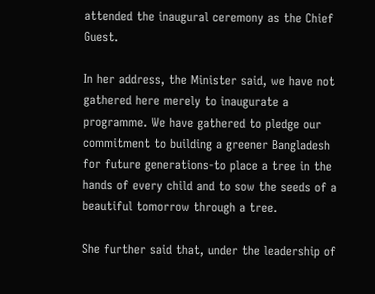attended the inaugural ceremony as the Chief Guest.

In her address, the Minister said, we have not gathered here merely to inaugurate a programme. We have gathered to pledge our commitment to building a greener Bangladesh for future generations-to place a tree in the hands of every child and to sow the seeds of a beautiful tomorrow through a tree.

She further said that, under the leadership of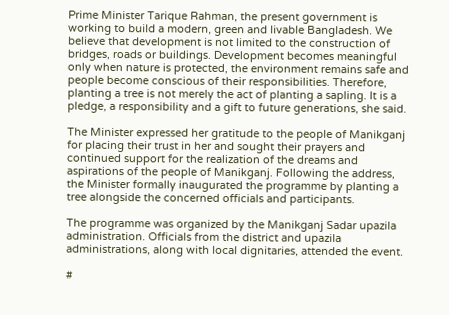Prime Minister Tarique Rahman, the present government is working to build a modern, green and livable Bangladesh. We believe that development is not limited to the construction of bridges, roads or buildings. Development becomes meaningful only when nature is protected, the environment remains safe and people become conscious of their responsibilities. Therefore, planting a tree is not merely the act of planting a sapling. It is a pledge, a responsibility and a gift to future generations, she said.

The Minister expressed her gratitude to the people of Manikganj for placing their trust in her and sought their prayers and continued support for the realization of the dreams and aspirations of the people of Manikganj. Following the address, the Minister formally inaugurated the programme by planting a tree alongside the concerned officials and participants.

The programme was organized by the Manikganj Sadar upazila administration. Officials from the district and upazila administrations, along with local dignitaries, attended the event.

#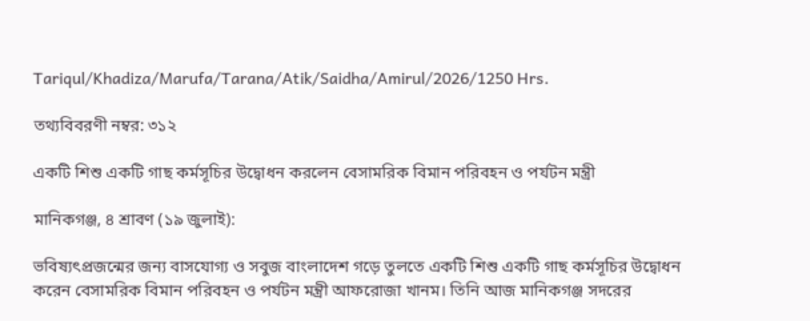Tariqul/Khadiza/Marufa/Tarana/Atik/Saidha/Amirul/2026/1250 Hrs.

তথ্যবিবরণী নম্বর: ৩১২

একটি শিশু একটি গাছ কর্মসূচির উদ্বোধন করলেন বেসামরিক বিমান পরিবহন ও পর্যটন মন্ত্রী

মানিকগঞ্জ, ৪ শ্রাবণ (১৯ জুলাই):

ভবিষ্যৎপ্রজন্মের জন্য বাসযোগ্য ও সবুজ বাংলাদেশ গড়ে তুলতে একটি শিশু একটি গাছ কর্মসূচির উদ্বোধন করেন বেসামরিক বিমান পরিবহন ও পর্যটন মন্ত্রী আফরোজা খানম। তিনি আজ মানিকগঞ্জ সদরের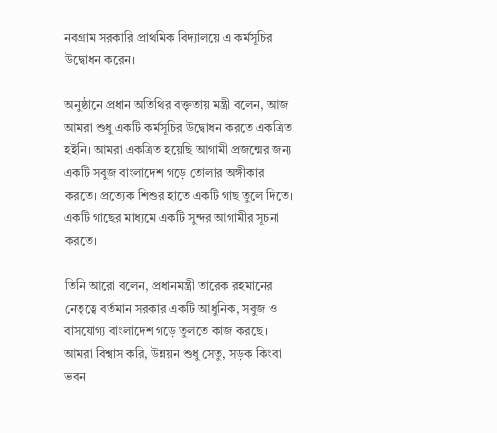নবগ্রাম সরকারি প্রাথমিক বিদ্যালয়ে এ কর্মসূচির উদ্বোধন করেন।

অনুষ্ঠানে প্রধান অতিথির বক্তৃতায় মন্ত্রী বলেন, আজ আমরা শুধু একটি কর্মসূচির উদ্বোধন করতে একত্রিত হইনি। আমরা একত্রিত হয়েছি আগামী প্রজন্মের জন্য একটি সবুজ বাংলাদেশ গড়ে তোলার অঙ্গীকার করতে। প্রত্যেক শিশুর হাতে একটি গাছ তুলে দিতে। একটি গাছের মাধ্যমে একটি সুন্দর আগামীর সূচনা করতে।

তিনি আরো বলেন, প্রধানমন্ত্রী তারেক রহমানের নেতৃত্বে বর্তমান সরকার একটি আধুনিক, সবুজ ও বাসযোগ্য বাংলাদেশ গড়ে তুলতে কাজ করছে। আমরা বিশ্বাস করি, উন্নয়ন শুধু সেতু, সড়ক কিংবা ভবন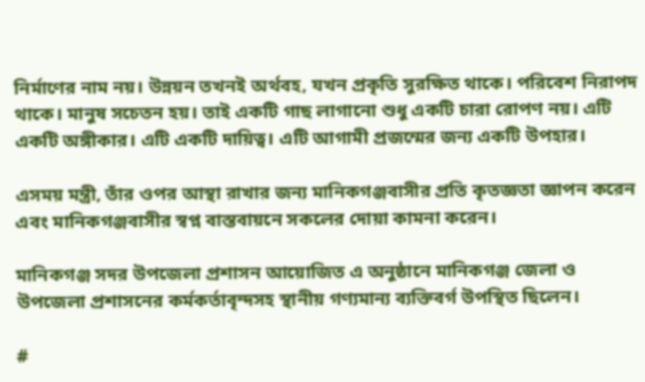নির্মাণের নাম নয়। উন্নয়ন তখনই অর্থবহ, যখন প্রকৃতি সুরক্ষিত থাকে। পরিবেশ নিরাপদ থাকে। মানুষ সচেতন হয়। তাই একটি গাছ লাগানো শুধু একটি চারা রোপণ নয়। এটি একটি অঙ্গীকার। এটি একটি দায়িত্ব। এটি আগামী প্রজন্মের জন্য একটি উপহার।

এসময় মন্ত্রী, তাঁর ওপর আস্থা রাখার জন্য মানিকগঞ্জবাসীর প্রতি কৃতজ্ঞতা জ্ঞাপন করেন এবং মানিকগঞ্জবাসীর স্বপ্ন বাস্তবায়নে সকলের দোয়া কামনা করেন।

মানিকগঞ্জ সদর উপজেলা প্রশাসন আয়োজিত এ অনুষ্ঠানে মানিকগঞ্জ জেলা ও উপজেলা প্রশাসনের কর্মকর্তাবৃন্দসহ স্থানীয় গণ্যমান্য ব্যক্তিবর্গ উপস্থিত ছিলেন।

#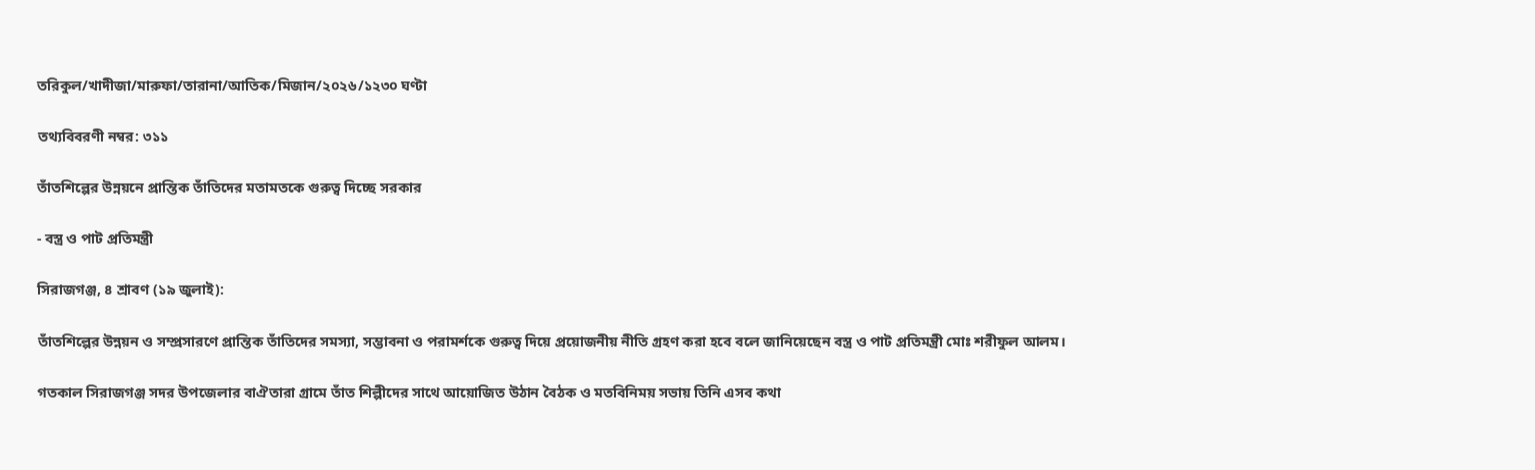তরিকুল/খাদীজা/মারুফা/তারানা/আতিক/মিজান/২০২৬/১২৩০ ঘণ্টা

তথ্যবিবরণী নম্বর: ৩১১

তাঁতশিল্পের উন্নয়নে প্রান্তিক তাঁতিদের মতামতকে গুরুত্ব দিচ্ছে সরকার

- বস্ত্র ও পাট প্রতিমন্ত্রী

সিরাজগঞ্জ, ৪ শ্রাবণ (১৯ জুলাই):

তাঁতশিল্পের উন্নয়ন ও সম্প্রসারণে প্রান্তিক তাঁতিদের সমস্যা, সম্ভাবনা ও পরামর্শকে গুরুত্ব দিয়ে প্রয়োজনীয় নীতি গ্রহণ করা হবে বলে জানিয়েছেন বস্ত্র ও পাট প্রতিমন্ত্রী মোঃ শরীফুল আলম।

গতকাল সিরাজগঞ্জ সদর উপজেলার বাঐতারা গ্রামে তাঁত শিল্পীদের সাথে আয়োজিত উঠান বৈঠক ও মতবিনিময় সভায় তিনি এসব কথা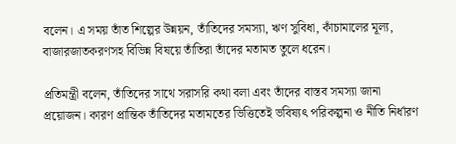বলেন। এ সময় তাঁত শিল্পের উন্নয়ন, তাঁতিদের সমস্যা, ঋণ সুবিধা, কাঁচামালের মূল্য, বাজারজাতকরণসহ বিভিন্ন বিষয়ে তাঁতিরা তাঁদের মতামত তুলে ধরেন।

প্রতিমন্ত্রী বলেন, তাঁতিদের সাথে সরাসরি কথা বলা এবং তাঁদের বাস্তব সমস্যা জানা প্রয়োজন। কারণ প্রান্তিক তাঁতিদের মতামতের ভিত্তিতেই ভবিষ্যৎ পরিকল্পনা ও নীতি নির্ধারণ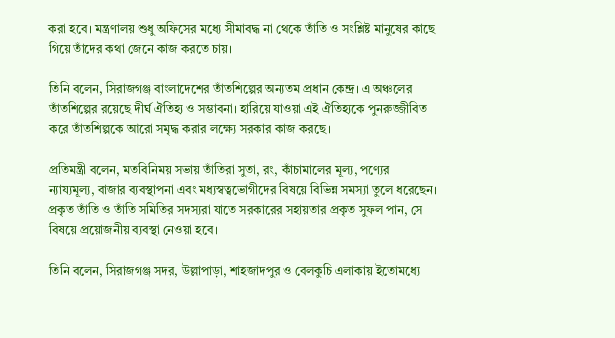করা হবে। মন্ত্রণালয় শুধু অফিসের মধ্যে সীমাবদ্ধ না থেকে তাঁতি ও সংশ্লিষ্ট মানুষের কাছে গিয়ে তাঁদের কথা জেনে কাজ করতে চায়।

তিনি বলেন, সিরাজগঞ্জ বাংলাদেশের তাঁতশিল্পের অন্যতম প্রধান কেন্দ্র। এ অঞ্চলের তাঁতশিল্পের রয়েছে দীর্ঘ ঐতিহ্য ও সম্ভাবনা। হারিয়ে যাওয়া এই ঐতিহ্যকে পুনরুজ্জীবিত করে তাঁতশিল্পকে আরো সমৃদ্ধ করার লক্ষ্যে সরকার কাজ করছে।

প্রতিমন্ত্রী বলেন, মতবিনিময় সভায় তাঁতিরা সুতা, রং, কাঁচামালের মূল্য, পণ্যের ন্যায্যমূল্য, বাজার ব্যবস্থাপনা এবং মধ্যস্বত্বভোগীদের বিষয়ে বিভিন্ন সমস্যা তুলে ধরেছেন। প্রকৃত তাঁতি ও তাঁতি সমিতির সদস্যরা যাতে সরকারের সহায়তার প্রকৃত সুফল পান, সে বিষয়ে প্রয়োজনীয় ব্যবস্থা নেওয়া হবে।

তিনি বলেন, সিরাজগঞ্জ সদর, উল্লাপাড়া, শাহজাদপুর ও বেলকুচি এলাকায় ইতোমধ্যে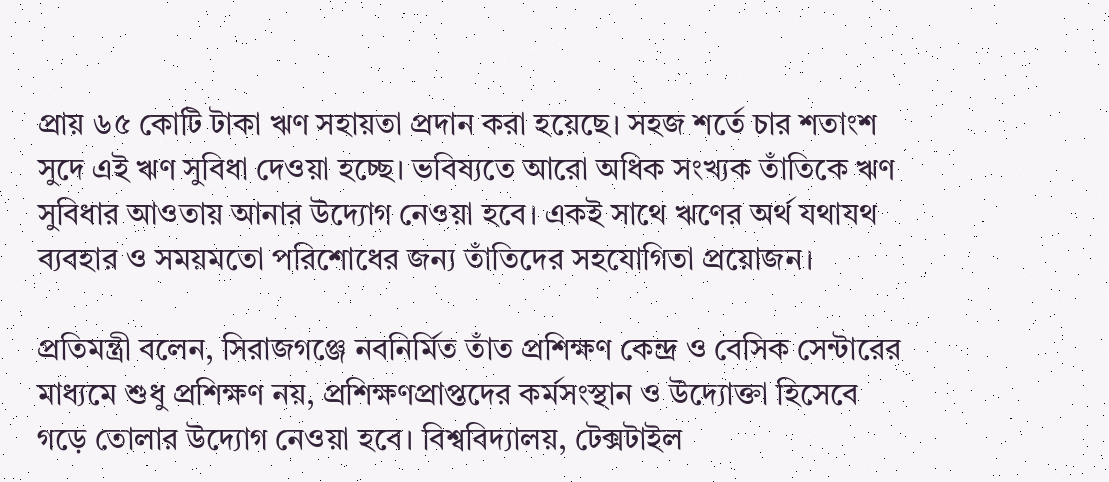প্রায় ৬৫ কোটি টাকা ঋণ সহায়তা প্রদান করা হয়েছে। সহজ শর্তে চার শতাংশ সুদে এই ঋণ সুবিধা দেওয়া হচ্ছে। ভবিষ্যতে আরো অধিক সংখ্যক তাঁতিকে ঋণ সুবিধার আওতায় আনার উদ্যোগ নেওয়া হবে। একই সাথে ঋণের অর্থ যথাযথ ব্যবহার ও সময়মতো পরিশোধের জন্য তাঁতিদের সহযোগিতা প্রয়োজন।

প্রতিমন্ত্রী বলেন, সিরাজগঞ্জে নবনির্মিত তাঁত প্রশিক্ষণ কেন্দ্র ও বেসিক সেন্টারের মাধ্যমে শুধু প্রশিক্ষণ নয়, প্রশিক্ষণপ্রাপ্তদের কর্মসংস্থান ও উদ্যোক্তা হিসেবে গড়ে তোলার উদ্যোগ নেওয়া হবে। বিশ্ববিদ্যালয়, টেক্সটাইল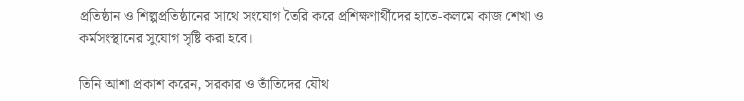প্রতিষ্ঠান ও শিল্পপ্রতিষ্ঠানের সাথে সংযোগ তৈরি করে প্রশিক্ষণার্থীদের হাতে-কলমে কাজ শেখা ও কর্মসংস্থানের সুযোগ সৃষ্টি করা হবে।

তিনি আশা প্রকাশ করেন, সরকার ও তাঁতিদের যৌথ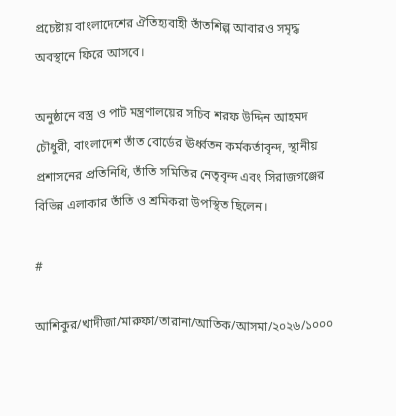প্রচেষ্টায় বাংলাদেশের ঐতিহ্যবাহী তাঁতশিল্প আবারও সমৃদ্ধ অবস্থানে ফিরে আসবে।

অনুষ্ঠানে বস্ত্র ও পাট মন্ত্রণালয়ের সচিব শরফ উদ্দিন আহমদ চৌধুরী, বাংলাদেশ তাঁত বোর্ডের ঊর্ধ্বতন কর্মকর্তাবৃন্দ, স্থানীয় প্রশাসনের প্রতিনিধি, তাঁতি সমিতির নেতৃবৃন্দ এবং সিরাজগঞ্জের বিভিন্ন এলাকার তাঁতি ও শ্রমিকরা উপস্থিত ছিলেন।

#

আশিকুর/খাদীজা/মারুফা/তারানা/আতিক/আসমা/২০২৬/১০০০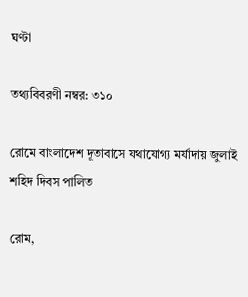ঘণ্টা

তথ্যবিবরণী নম্বর: ৩১০

রোমে বাংলাদেশ দূতাবাসে যথাযোগ্য মর্যাদায় জুলাই শহিদ দিবস পালিত

রোম,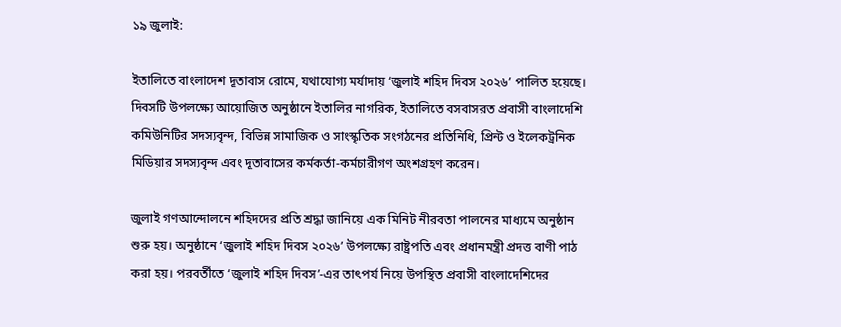১৯ জুলাই:

ইতালিতে বাংলাদেশ দূতাবাস রোমে, যথাযোগ্য মর্যাদায় ‘জুলাই শহিদ দিবস ২০২৬’ পালিত হয়েছে। দিবসটি উপলক্ষ্যে আয়োজিত অনুষ্ঠানে ইতালির নাগরিক, ইতালিতে বসবাসরত প্রবাসী বাংলাদেশি কমিউনিটির সদস্যবৃন্দ, বিভিন্ন সামাজিক ও সাংস্কৃতিক সংগঠনের প্রতিনিধি, প্রিন্ট ও ইলেকট্রনিক মিডিয়ার সদস্যবৃন্দ এবং দূতাবাসের কর্মকর্তা-কর্মচারীগণ অংশগ্রহণ করেন।

জুলাই গণআন্দোলনে শহিদদের প্রতি শ্রদ্ধা জানিয়ে এক মিনিট নীরবতা পালনের মাধ্যমে অনুষ্ঠান শুরু হয়। অনুষ্ঠানে ‘জুলাই শহিদ দিবস ২০২৬’ উপলক্ষ্যে রাষ্ট্রপতি এবং প্রধানমন্ত্রী প্রদত্ত বাণী পাঠ করা হয়। পরবর্তীতে ‘জুলাই শহিদ দিবস’-এর তাৎপর্য নিয়ে উপস্থিত প্রবাসী বাংলাদেশিদের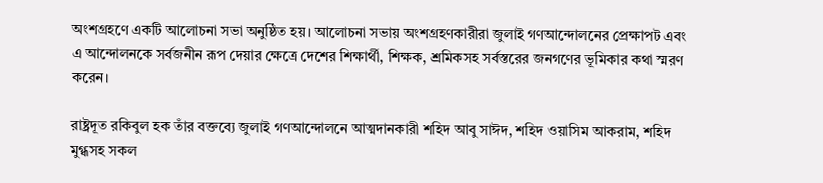অংশগ্রহণে একটি আলোচনা সভা অনুষ্ঠিত হয়। আলোচনা সভায় অংশগ্রহণকারীরা জুলাই গণআন্দোলনের প্রেক্ষাপট এবং এ আন্দোলনকে সর্বজনীন রূপ দেয়ার ক্ষেত্রে দেশের শিক্ষার্থী, শিক্ষক, শ্রমিকসহ সর্বস্তরের জনগণের ভূমিকার কথা স্মরণ করেন।

রাষ্ট্রদূত রকিবুল হক তাঁর বক্তব্যে জুলাই গণআন্দোলনে আত্মদানকারী শহিদ আবু সাঈদ, শহিদ ওয়াসিম আকরাম, শহিদ মুগ্ধসহ সকল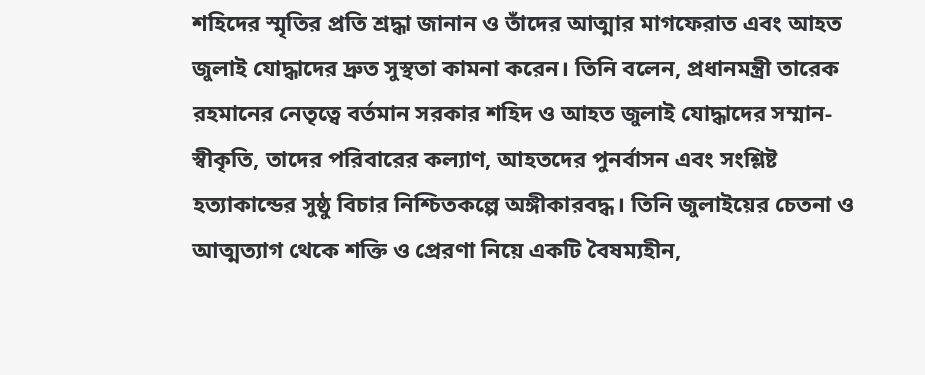শহিদের স্মৃতির প্রতি শ্রদ্ধা জানান ও তাঁদের আত্মার মাগফেরাত এবং আহত জুলাই যোদ্ধাদের দ্রুত সুস্থতা কামনা করেন। তিনি বলেন, প্রধানমন্ত্রী তারেক রহমানের নেতৃত্বে বর্তমান সরকার শহিদ ও আহত জুলাই যোদ্ধাদের সম্মান-স্বীকৃতি, তাদের পরিবারের কল্যাণ, আহতদের পুনর্বাসন এবং সংশ্লিষ্ট হত্যাকান্ডের সুষ্ঠু বিচার নিশ্চিতকল্পে অঙ্গীকারবদ্ধ। তিনি জুলাইয়ের চেতনা ও আত্মত্যাগ থেকে শক্তি ও প্রেরণা নিয়ে একটি বৈষম্যহীন,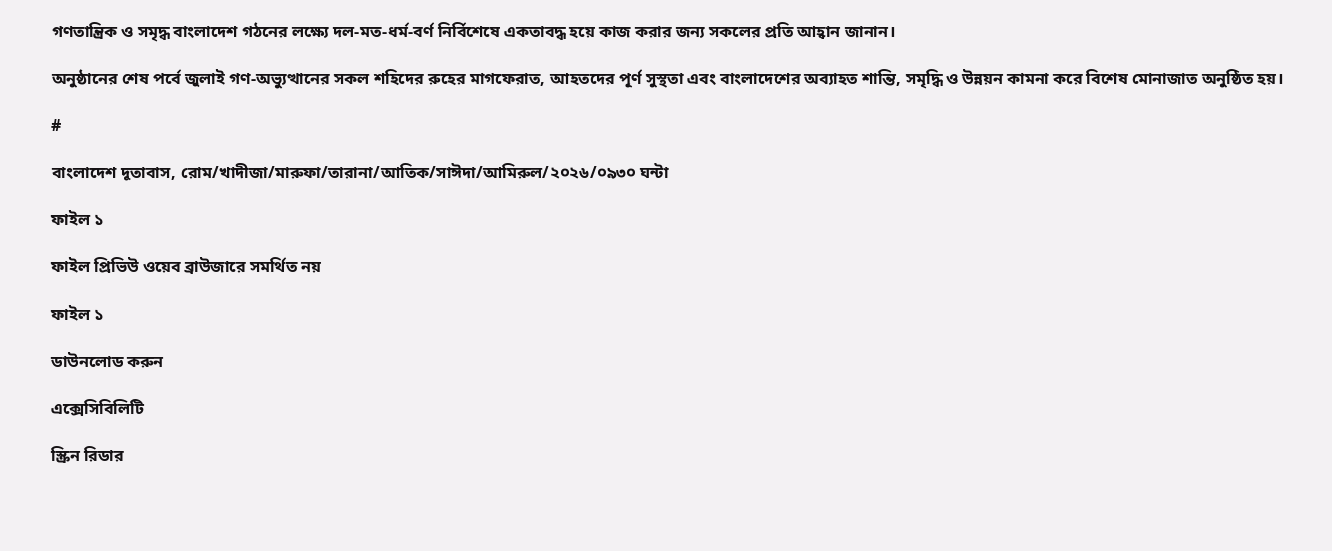গণতান্ত্রিক ও সমৃদ্ধ বাংলাদেশ গঠনের লক্ষ্যে দল-মত-ধর্ম-বর্ণ নির্বিশেষে একতাবদ্ধ হয়ে কাজ করার জন্য সকলের প্রতি আহ্বান জানান।

অনুষ্ঠানের শেষ পর্বে জুলাই গণ-অভ্যুত্থানের সকল শহিদের রুহের মাগফেরাত, আহতদের পূর্ণ সুস্থতা এবং বাংলাদেশের অব্যাহত শান্তি, সমৃদ্ধি ও উন্নয়ন কামনা করে বিশেষ মোনাজাত অনুষ্ঠিত হয়।

#

বাংলাদেশ দূতাবাস, রোম/খাদীজা/মারুফা/তারানা/আতিক/সাঈদা/আমিরুল/২০২৬/০৯৩০ ঘন্টা

ফাইল ১

ফাইল প্রিভিউ ওয়েব ব্রাউজারে সমর্থিত নয়

ফাইল ১

ডাউনলোড করুন

এক্সেসিবিলিটি

স্ক্রিন রিডার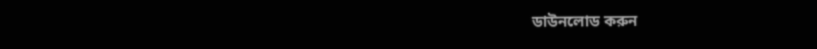ডাউনলোড করুন